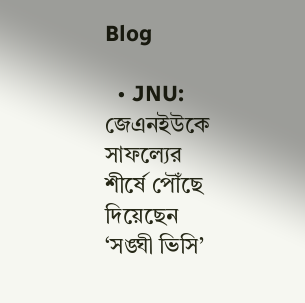Blog

  • JNU: জেএনইউকে সাফল্যের শীর্ষে পৌঁছে দিয়েছেন ‘সঙ্ঘী ভিসি’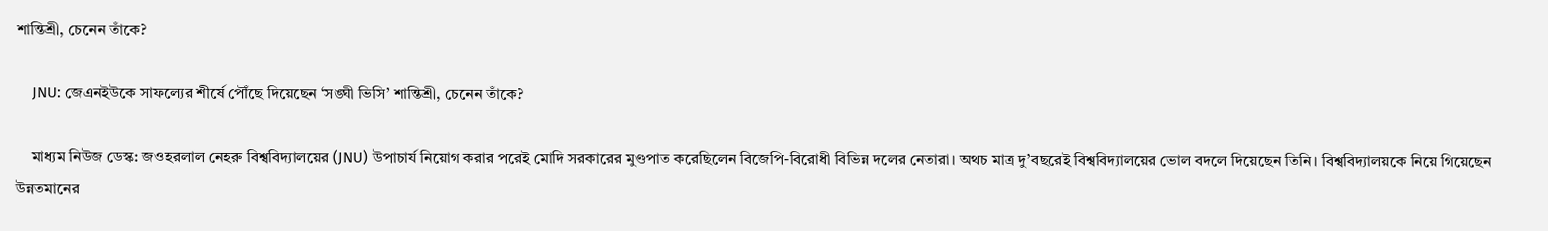শান্তিশ্রী, চেনেন তাঁকে?

    JNU: জেএনইউকে সাফল্যের শীর্ষে পৌঁছে দিয়েছেন ‘সঙ্ঘী ভিসি’ শান্তিশ্রী, চেনেন তাঁকে?

    মাধ্যম নিউজ ডেস্ক: জওহরলাল নেহরু বিশ্ববিদ্যালয়ের (JNU) উপাচার্য নিয়োগ করার পরেই মোদি সরকারের মুণ্ডপাত করেছিলেন বিজেপি-বিরোধী বিভিন্ন দলের নেতারা। অথচ মাত্র দু’বছরেই বিশ্ববিদ্যালয়ের ভোল বদলে দিয়েছেন তিনি। বিশ্ববিদ্যালয়কে নিয়ে গিয়েছেন উন্নতমানের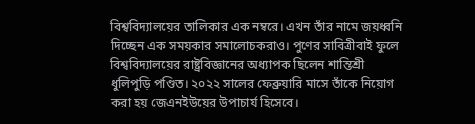বিশ্ববিদ্যালয়ের তালিকার এক নম্বরে। এখন তাঁর নামে জয়ধ্বনি দিচ্ছেন এক সময়কার সমালোচকরাও। পুণের সাবিত্রীবাই ফুলে বিশ্ববিদ্যালয়ের রাষ্ট্রবিজ্ঞানের অধ্যাপক ছিলেন শান্তিশ্রী ধুলিপুড়ি পণ্ডিত। ২০২২ সালের ফেব্রুয়ারি মাসে তাঁকে নিয়োগ করা হয় জেএনইউয়ের উপাচার্য হিসেবে।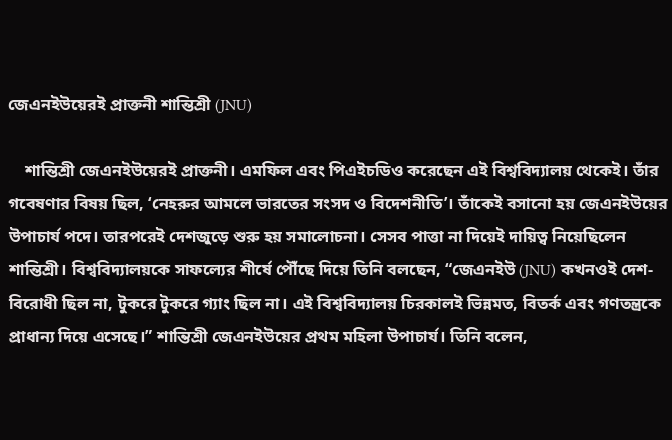জেএনইউয়েরই প্রাক্তনী শান্তিশ্রী (JNU)

    শান্তিশ্রী জেএনইউয়েরই প্রাক্তনী। এমফিল এবং পিএইচডিও করেছেন এই বিশ্ববিদ্যালয় থেকেই। তাঁর গবেষণার বিষয় ছিল, ‘নেহরুর আমলে ভারতের সংসদ ও বিদেশনীতি’। তাঁকেই বসানো হয় জেএনইউয়ের উপাচার্য পদে। তারপরেই দেশজুড়ে শুরু হয় সমালোচনা। সেসব পাত্তা না দিয়েই দায়িত্ব নিয়েছিলেন শান্তিশ্রী। বিশ্ববিদ্যালয়কে সাফল্যের শীর্ষে পৌঁছে দিয়ে তিনি বলছেন, “জেএনইউ (JNU) কখনওই দেশ-বিরোধী ছিল না, টুকরে টুকরে গ্যাং ছিল না। এই বিশ্ববিদ্যালয় চিরকালই ভিন্নমত, বিতর্ক এবং গণতন্ত্রকে প্রাধান্য দিয়ে এসেছে।” শান্তিশ্রী জেএনইউয়ের প্রথম মহিলা উপাচার্য। তিনি বলেন,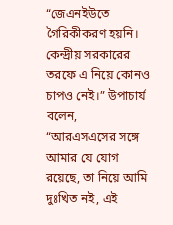“জেএনইউতে গৈরিকীকরণ হয়নি। কেন্দ্রীয় সরকারের তরফে এ নিয়ে কোনও চাপও নেই।” উপাচার্য বলেন, “আরএসএসের সঙ্গে আমার যে যোগ রয়েছে, তা নিয়ে আমি দুঃখিত নই, এই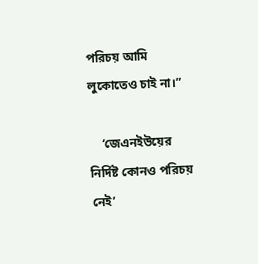পরিচয় আমি লুকোতেও চাই না।”

    ‘জেএনইউয়ের নির্দিষ্ট কোনও পরিচয় নেই’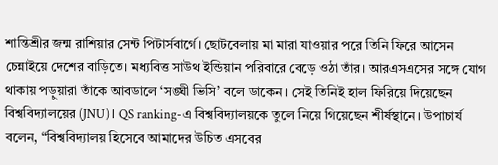শান্তিশ্রীর জন্ম রাশিয়ার সেন্ট পিটার্সবার্গে। ছোটবেলায় মা মারা যাওয়ার পরে তিনি ফিরে আসেন চেন্নাইয়ে দেশের বাড়িতে। মধ্যবিত্ত সাউথ ইন্ডিয়ান পরিবারে বেড়ে ওঠা তাঁর। আরএসএসের সঙ্গে যোগ থাকায় পড়ুয়ারা তাঁকে আবডালে ‘সঙ্ঘী ভিসি’ বলে ডাকেন। সেই তিনিই হাল ফিরিয়ে দিয়েছেন বিশ্ববিদ্যালয়ের (JNU)। QS ranking-এ বিশ্ববিদ্যালয়কে তুলে নিয়ে গিয়েছেন শীর্ষস্থানে। উপাচার্য বলেন, “বিশ্ববিদ্যালয় হিসেবে আমাদের উচিত এসবের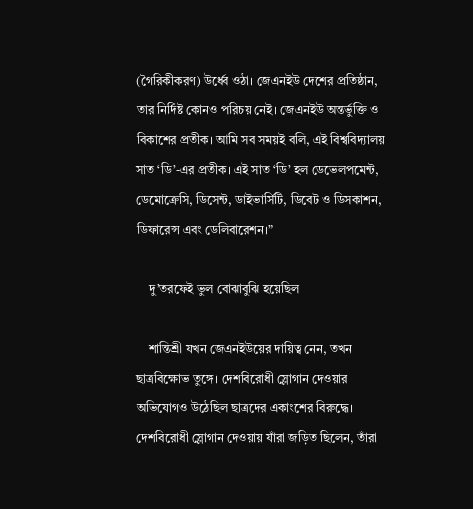(গৈরিকীকরণ) উর্ধ্বে ওঠা। জেএনইউ দেশের প্রতিষ্ঠান, তার নির্দিষ্ট কোনও পরিচয় নেই। জেএনইউ অন্তর্ভুক্তি ও বিকাশের প্রতীক। আমি সব সময়ই বলি, এই বিশ্ববিদ্যালয় সাত ‘ডি’-এর প্রতীক। এই সাত ‘ডি’ হল ডেভেলপমেন্ট, ডেমোক্রেসি, ডিসেন্ট, ডাইভার্সিটি, ডিবেট ও ডিসকাশন, ডিফারেন্স এবং ডেলিবারেশন।”

    দু’তরফেই ভুল বোঝাবুঝি হয়েছিল

    শান্তিশ্রী যখন জেএনইউয়ের দায়িত্ব নেন, তখন ছাত্রবিক্ষোভ তুঙ্গে। দেশবিরোধী স্লোগান দেওয়ার অভিযোগও উঠেছিল ছাত্রদের একাংশের বিরুদ্ধে। দেশবিরোধী স্লোগান দেওয়ায় যাঁরা জড়িত ছিলেন, তাঁরা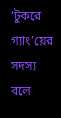‘টুকরে গ্যাং’য়ের সদস্য বলে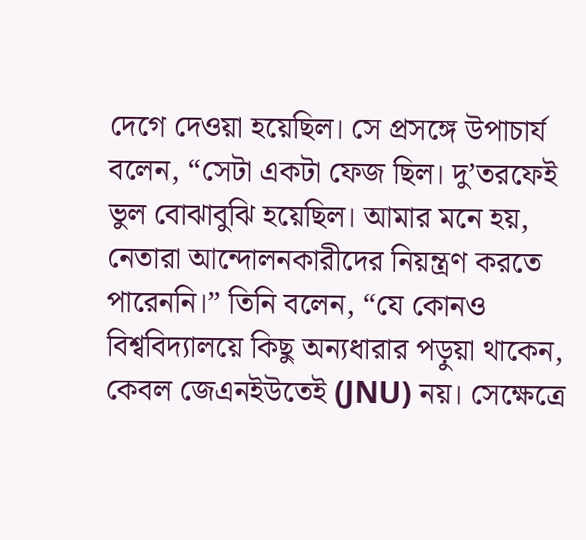দেগে দেওয়া হয়েছিল। সে প্রসঙ্গে উপাচার্য বলেন, “সেটা একটা ফেজ ছিল। দু’তরফেই ভুল বোঝাবুঝি হয়েছিল। আমার মনে হয়, নেতারা আন্দোলনকারীদের নিয়ন্ত্রণ করতে পারেননি।” তিনি বলেন, “যে কোনও বিশ্ববিদ্যালয়ে কিছু অন্যধারার পড়ুয়া থাকেন, কেবল জেএনইউতেই (JNU) নয়। সেক্ষেত্রে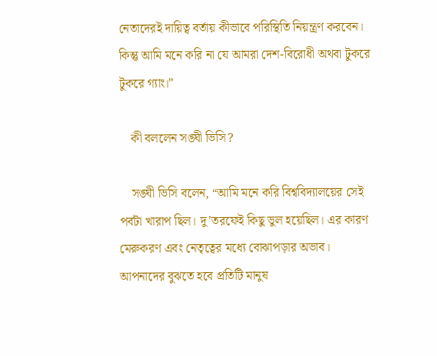নেতাদেরই দায়িত্ব বর্তায় কীভাবে পরিস্থিতি নিয়ন্ত্রণ করবেন। কিন্তু আমি মনে করি না যে আমরা দেশ-বিরোধী অথবা টুকরে টুকরে গ্যাং।”

    কী বললেন সঙ্ঘী ভিসি?

    সঙ্ঘী ভিসি বলেন, “আমি মনে করি বিশ্ববিদ্যালয়ের সেই পর্বটা খারাপ ছিল। দু’তরফেই কিছু ভুল হয়েছিল। এর কারণ মেরুকরণ এবং নেতৃত্বের মধ্যে বোঝাপড়ার অভাব। আপনাদের বুঝতে হবে প্রতিটি মানুষ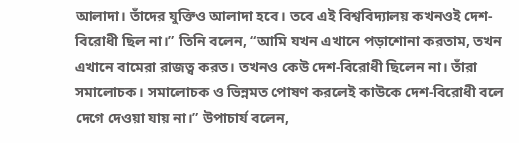আলাদা। তাঁদের যুক্তিও আলাদা হবে। তবে এই বিশ্ববিদ্যালয় কখনওই দেশ-বিরোধী ছিল না।” তিনি বলেন, “আমি যখন এখানে পড়াশোনা করতাম, তখন এখানে বামেরা রাজত্ব করত। তখনও কেউ দেশ-বিরোধী ছিলেন না। তাঁরা সমালোচক। সমালোচক ও ভিন্নমত পোষণ করলেই কাউকে দেশ-বিরোধী বলে দেগে দেওয়া যায় না।” উপাচার্য বলেন,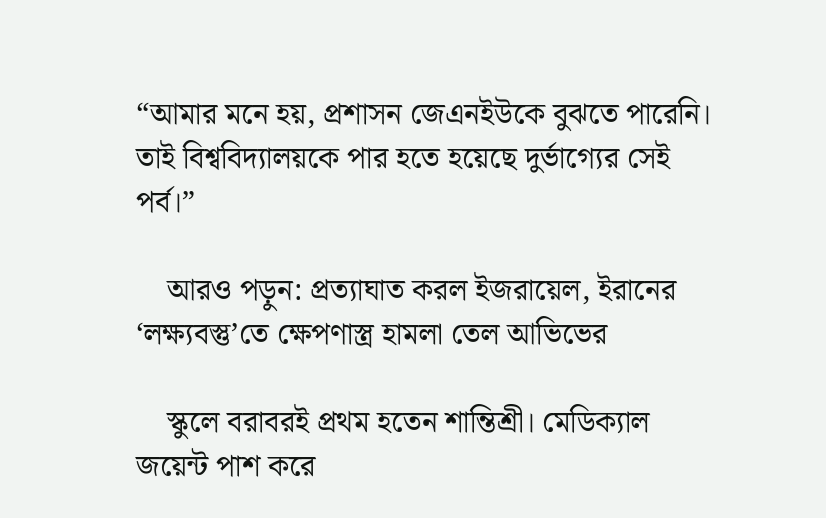“আমার মনে হয়, প্রশাসন জেএনইউকে বুঝতে পারেনি। তাই বিশ্ববিদ্যালয়কে পার হতে হয়েছে দুর্ভাগ্যের সেই পর্ব।”

    আরও পড়ুন: প্রত্যাঘাত করল ইজরায়েল, ইরানের ‘লক্ষ্যবস্তু’তে ক্ষেপণাস্ত্র হামলা তেল আভিভের

    স্কুলে বরাবরই প্রথম হতেন শান্তিশ্রী। মেডিক্যাল জয়েন্ট পাশ করে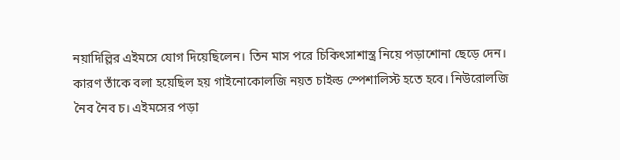নয়াদিল্লির এইমসে যোগ দিয়েছিলেন। তিন মাস পরে চিকিৎসাশাস্ত্র নিয়ে পড়াশোনা ছেড়ে দেন। কারণ তাঁকে বলা হয়েছিল হয় গাইনোকোলজি নয়ত চাইল্ড স্পেশালিস্ট হতে হবে। নিউরোলজি নৈব নৈব চ। এইমসের পড়া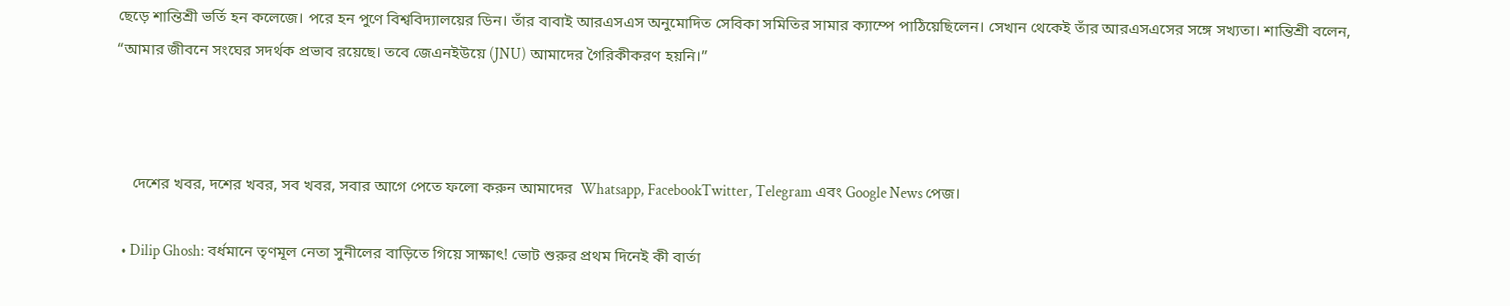ছেড়ে শান্তিশ্রী ভর্তি হন কলেজে। পরে হন পুণে বিশ্ববিদ্যালয়ের ডিন। তাঁর বাবাই আরএসএস অনুমোদিত সেবিকা সমিতির সামার ক্যাম্পে পাঠিয়েছিলেন। সেখান থেকেই তাঁর আরএসএসের সঙ্গে সখ্যতা। শান্তিশ্রী বলেন, “আমার জীবনে সংঘের সদর্থক প্রভাব রয়েছে। তবে জেএনইউয়ে (JNU) আমাদের গৈরিকীকরণ হয়নি।”



    দেশের খবর, দশের খবর, সব খবর, সবার আগে পেতে ফলো করুন আমাদের  Whatsapp, FacebookTwitter, Telegram এবং Google News পেজ।

  • Dilip Ghosh: বর্ধমানে তৃণমূল নেতা সুনীলের বাড়িতে গিয়ে সাক্ষাৎ! ভোট শুরুর প্রথম দিনেই কী বার্তা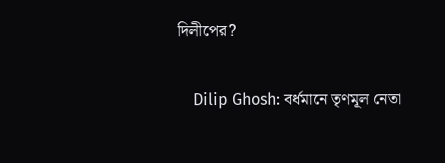দিলীপের?

    Dilip Ghosh: বর্ধমানে তৃণমূল নেতা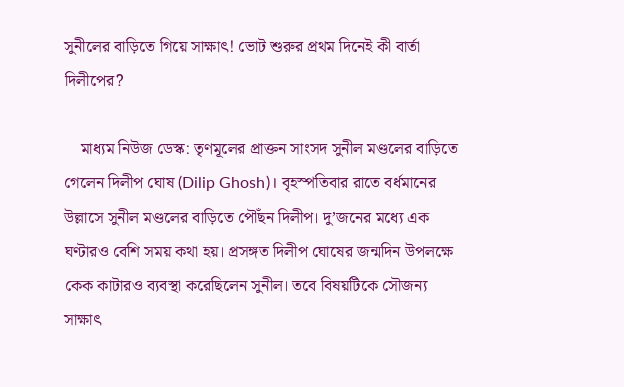সুনীলের বাড়িতে গিয়ে সাক্ষাৎ! ভোট শুরুর প্রথম দিনেই কী বার্তা দিলীপের?

    মাধ্যম নিউজ ডেস্ক: তৃণমূলের প্রাক্তন সাংসদ সুনীল মণ্ডলের বাড়িতে গেলেন দিলীপ ঘোষ (Dilip Ghosh)। বৃহস্পতিবার রাতে বর্ধমানের উল্লাসে সুনীল মণ্ডলের বাড়িতে পৌঁছন দিলীপ। দু’জনের মধ্যে এক ঘণ্টারও বেশি সময় কথা হয়। প্রসঙ্গত দিলীপ ঘোষের জন্মদিন উপলক্ষে কেক কাটারও ব্যবস্থা করেছিলেন সুনীল। তবে বিষয়টিকে সৌজন্য সাক্ষাৎ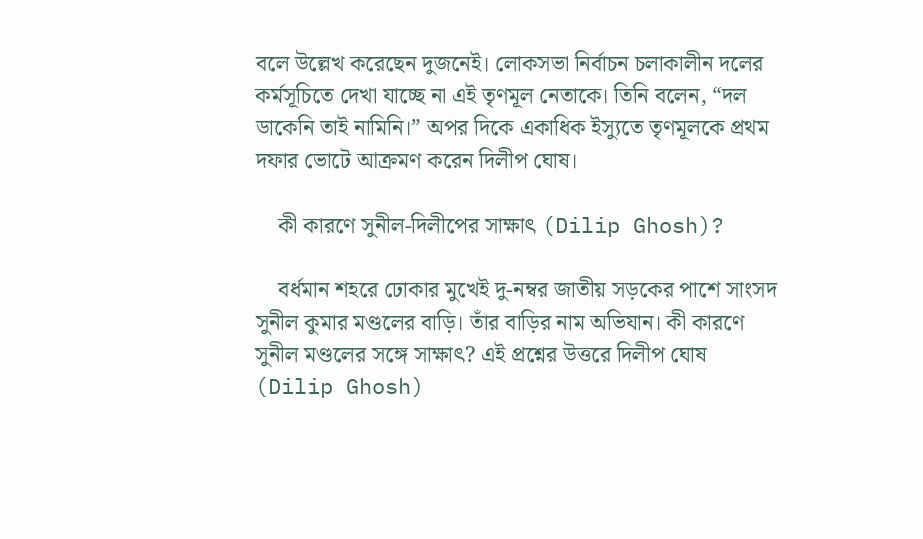বলে উল্লেখ করেছেন দুজনেই। লোকসভা নির্বাচন চলাকালীন দলের কর্মসূচিতে দেখা যাচ্ছে না এই তৃণমূল নেতাকে। তিনি বলেন, “দল ডাকেনি তাই নামিনি।” অপর দিকে একাধিক ইস্যুতে তৃণমূলকে প্রথম দফার ভোটে আক্রমণ করেন দিলীপ ঘোষ।

    কী কারণে সুনীল-দিলীপের সাক্ষাৎ (Dilip Ghosh)?

    বর্ধমান শহরে ঢোকার মুখেই দু-নম্বর জাতীয় সড়কের পাশে সাংসদ সুনীল কুমার মণ্ডলের বাড়ি। তাঁর বাড়ির নাম অভিযান। কী কারণে সুনীল মণ্ডলের সঙ্গে সাক্ষাৎ? এই প্রশ্নের উত্তরে দিলীপ ঘোষ (Dilip Ghosh)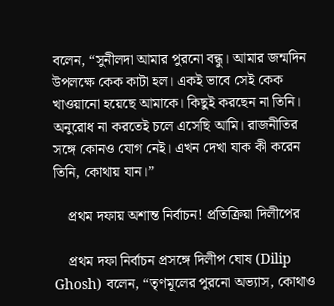বলেন, “সুনীলদা আমার পুরনো বন্ধু। আমার জন্মদিন উপলক্ষে কেক কাটা হল। একই ভাবে সেই কেক খাওয়ানো হয়েছে আমাকে। কিছুই করছেন না তিনি। অনুরোধ না করতেই চলে এসেছি আমি। রাজনীতির সঙ্গে কোনও যোগ নেই। এখন দেখা যাক কী করেন তিনি, কোথায় যান।”

    প্রথম দফায় অশান্ত নির্বাচন! প্রতিক্রিয়া দিলীপের

    প্রথম দফা নির্বাচন প্রসঙ্গে দিলীপ ঘোষ (Dilip Ghosh) বলেন, “তৃণমূলের পুরনো অভ্যাস, কোথাও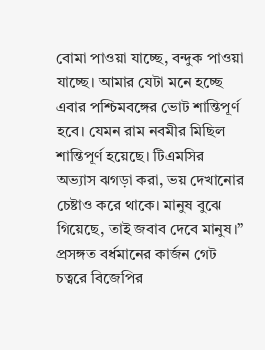বোমা পাওয়া যাচ্ছে, বন্দুক পাওয়া যাচ্ছে। আমার যেটা মনে হচ্ছে এবার পশ্চিমবঙ্গের ভোট শান্তিপূর্ণ হবে। যেমন রাম নবমীর মিছিল শান্তিপূর্ণ হয়েছে। টিএমসির অভ্যাস ঝগড়া করা, ভয় দেখানোর চেষ্টাও করে থাকে। মানুষ বুঝে গিয়েছে, তাই জবাব দেবে মানুষ।” প্রসঙ্গত বর্ধমানের কার্জন গেট চত্বরে বিজেপির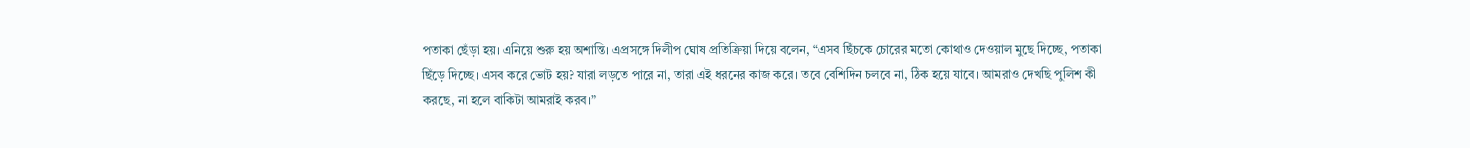পতাকা ছেঁড়া হয়। এনিয়ে শুরু হয় অশান্তি। এপ্রসঙ্গে দিলীপ ঘোষ প্রতিক্রিয়া দিয়ে বলেন, “এসব ছিঁচকে চোরের মতো কোথাও দেওয়াল মুছে দিচ্ছে, পতাকা ছিঁড়ে দিচ্ছে। এসব করে ভোট হয়? যারা লড়তে পারে না, তারা এই ধরনের কাজ করে। তবে বেশিদিন চলবে না, ঠিক হয়ে যাবে। আমরাও দেখছি পুলিশ কী করছে, না হলে বাকিটা আমরাই করব।”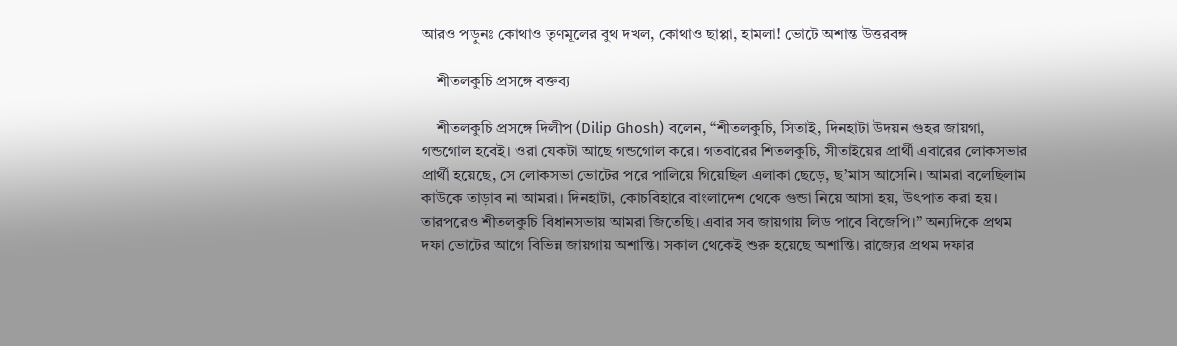আরও পড়ুনঃ কোথাও তৃণমূলের বুথ দখল, কোথাও ছাপ্পা, হামলা! ভোটে অশান্ত উত্তরবঙ্গ

    শীতলকুচি প্রসঙ্গে বক্তব্য

    শীতলকুচি প্রসঙ্গে দিলীপ (Dilip Ghosh) বলেন, “শীতলকুচি, সিতাই, দিনহাটা উদয়ন গুহর জায়গা, গন্ডগোল হবেই। ওরা যেকটা আছে গন্ডগোল করে। গতবারের শিতলকুচি, সীতাইয়ের প্রার্থী এবারের লোকসভার প্রার্থী হয়েছে, সে লোকসভা ভোটের পরে পালিয়ে গিয়েছিল এলাকা ছেড়ে, ছ’মাস আসেনি। আমরা বলেছিলাম কাউকে তাড়াব না আমরা। দিনহাটা, কোচবিহারে বাংলাদেশ থেকে গুন্ডা নিয়ে আসা হয়, উৎপাত করা হয়। তারপরেও শীতলকুচি বিধানসভায় আমরা জিতেছি। এবার সব জায়গায় লিড পাবে বিজেপি।” অন্যদিকে প্রথম দফা ভোটের আগে বিভিন্ন জায়গায় অশান্তি। সকাল থেকেই শুরু হয়েছে অশান্তি। রাজ্যের প্রথম দফার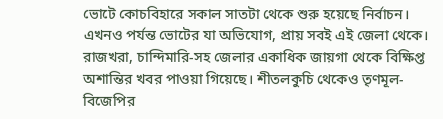ভোটে কোচবিহারে সকাল সাতটা থেকে শুরু হয়েছে নির্বাচন। এখনও পর্যন্ত ভোটের যা অভিযোগ, প্রায় সবই এই জেলা থেকে। রাজখরা, চান্দিমারি-সহ জেলার একাধিক জায়গা থেকে বিক্ষিপ্ত অশান্তির খবর পাওয়া গিয়েছে। শীতলকুচি থেকেও তৃণমূল-বিজেপির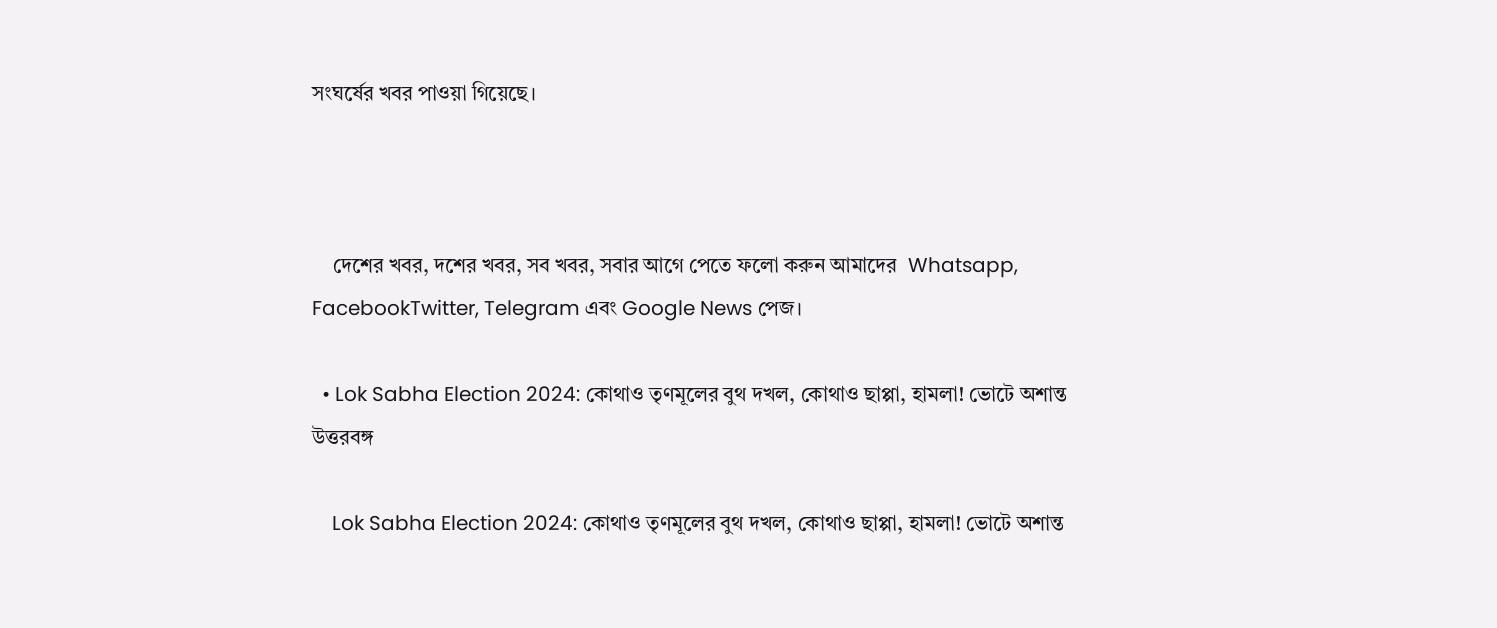সংঘর্ষের খবর পাওয়া গিয়েছে।



    দেশের খবর, দশের খবর, সব খবর, সবার আগে পেতে ফলো করুন আমাদের  Whatsapp, FacebookTwitter, Telegram এবং Google News পেজ।

  • Lok Sabha Election 2024: কোথাও তৃণমূলের বুথ দখল, কোথাও ছাপ্পা, হামলা! ভোটে অশান্ত উত্তরবঙ্গ

    Lok Sabha Election 2024: কোথাও তৃণমূলের বুথ দখল, কোথাও ছাপ্পা, হামলা! ভোটে অশান্ত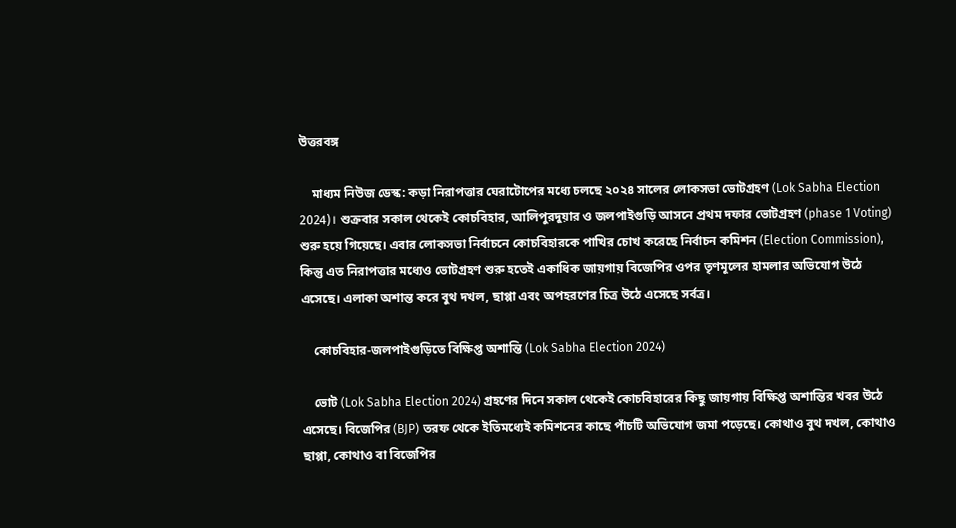উত্তরবঙ্গ

    মাধ্যম নিউজ ডেস্ক: কড়া নিরাপত্তার ঘেরাটোপের মধ্যে চলছে ২০২৪ সালের লোকসভা ভোটগ্রহণ (Lok Sabha Election 2024)। শুক্রবার সকাল থেকেই কোচবিহার, আলিপুরদুয়ার ও জলপাইগুড়ি আসনে প্রথম দফার ভোটগ্রহণ (phase 1 Voting) শুরু হয়ে গিয়েছে। এবার লোকসভা নির্বাচনে কোচবিহারকে পাখির চোখ করেছে নির্বাচন কমিশন (Election Commission), কিন্তু এত নিরাপত্তার মধ্যেও ভোটগ্রহণ শুরু হতেই একাধিক জায়গায় বিজেপির ওপর তৃণমূলের হামলার অভিযোগ উঠে এসেছে। এলাকা অশান্ত করে বুথ দখল, ছাপ্পা এবং অপহরণের চিত্র উঠে এসেছে সর্বত্র।

    কোচবিহার-জলপাইগুড়িতে বিক্ষিপ্ত অশান্তি (Lok Sabha Election 2024)

    ভোট (Lok Sabha Election 2024) গ্রহণের দিনে সকাল থেকেই কোচবিহারের কিছু জায়গায় বিক্ষিপ্ত অশান্তির খবর উঠে এসেছে। বিজেপির (BJP) তরফ থেকে ইতিমধ্যেই কমিশনের কাছে পাঁচটি অভিযোগ জমা পড়েছে। কোথাও বুথ দখল, কোথাও ছাপ্পা, কোথাও বা বিজেপির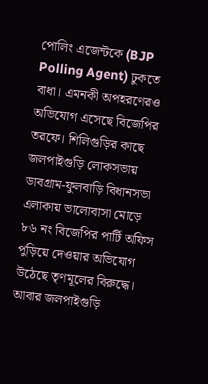পোলিং এজেন্টকে (BJP Polling Agent) ঢুকতে বাধা। এমনকী অপহরণেরও অভিযোগ এসেছে বিজেপির তরফে। শিলিগুড়ির কাছে জলপাইগুড়ি লোকসভায় ডাবগ্রাম-ফুলবাড়ি বিধানসভা এলাকায় ভালোবাসা মোড়ে ৮৬ নং বিজেপির পার্টি অফিস পুড়িয়ে দেওয়ার অভিযোগ উঠেছে তৃণমূলের বিরুদ্ধে। আবার জলপাইগুড়ি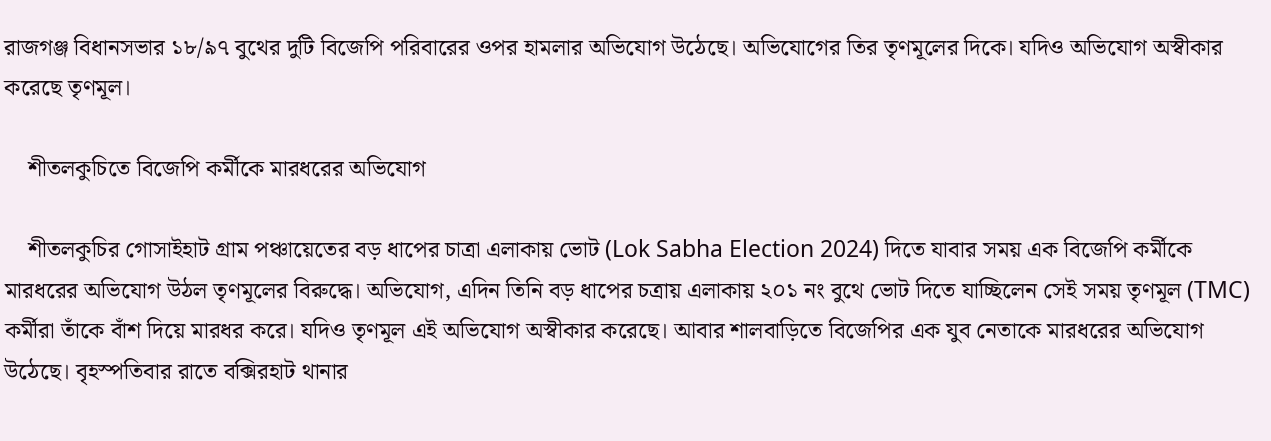রাজগঞ্জ বিধানসভার ১৮/৯৭ বুথের দুটি বিজেপি পরিবারের ওপর হামলার অভিযোগ উঠেছে। অভিযোগের তির তৃণমূলের দিকে। যদিও অভিযোগ অস্বীকার করেছে তৃণমূল।

    শীতলকুচিতে বিজেপি কর্মীকে মারধরের অভিযোগ

    শীতলকুচির গোসাইহাট গ্রাম পঞ্চায়েতের বড় ধাপের চাত্রা এলাকায় ভোট (Lok Sabha Election 2024) দিতে যাবার সময় এক বিজেপি কর্মীকে মারধরের অভিযোগ উঠল তৃণমূলের বিরুদ্ধে। অভিযোগ, এদিন তিনি বড় ধাপের চত্রায় এলাকায় ২০১ নং বুথে ভোট দিতে যাচ্ছিলেন সেই সময় তৃণমূল (TMC) কর্মীরা তাঁকে বাঁশ দিয়ে মারধর করে। যদিও তৃণমূল এই অভিযোগ অস্বীকার করেছে। আবার শালবাড়িতে বিজেপির এক যুব নেতাকে মারধরের অভিযোগ উঠেছে। বৃহস্পতিবার রাতে বক্সিরহাট থানার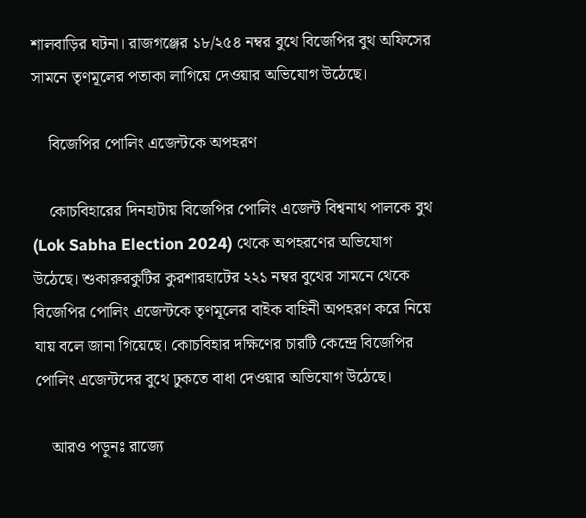শালবাড়ির ঘটনা। রাজগঞ্জের ১৮/২৫৪ নম্বর বুথে বিজেপির বুথ অফিসের সামনে তৃণমূলের পতাকা লাগিয়ে দেওয়ার অভিযোগ উঠেছে।

    বিজেপির পোলিং এজেন্টকে অপহরণ

    কোচবিহারের দিনহাটায় বিজেপির পোলিং এজেন্ট বিশ্বনাথ পালকে বুথ (Lok Sabha Election 2024) থেকে অপহরণের অভিযোগ উঠেছে। শুকারুরকুটির কুরশারহাটের ২২১ নম্বর বুথের সামনে থেকে বিজেপির পোলিং এজেন্টকে তৃণমূলের বাইক বাহিনী অপহরণ করে নিয়ে যায় বলে জানা গিয়েছে। কোচবিহার দক্ষিণের চারটি কেন্দ্রে বিজেপির পোলিং এজেন্টদের বুথে ঢুকতে বাধা দেওয়ার অভিযোগ উঠেছে।

    আরও পড়ুনঃ রাজ্যে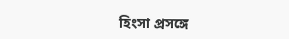হিংসা প্রসঙ্গে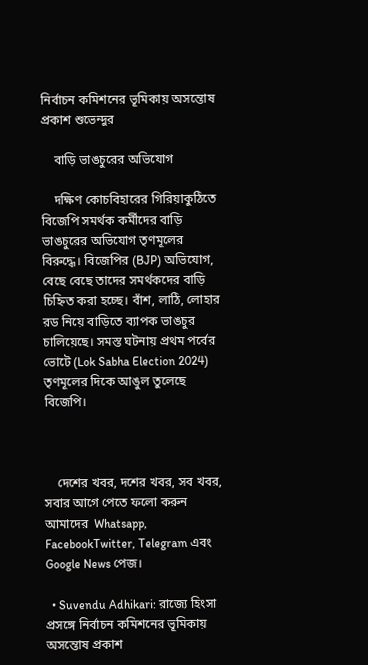নির্বাচন কমিশনের ভূমিকায় অসন্তোষ প্রকাশ শুভেন্দুর

    বাড়ি ভাঙচুরের অভিযোগ

    দক্ষিণ কোচবিহারের গিরিয়াকুঠিতে বিজেপি সমর্থক কর্মীদের বাড়ি ভাঙচুরের অভিযোগ তৃণমূলের বিরুদ্ধে। বিজেপির (BJP) অভিযোগ, বেছে বেছে তাদের সমর্থকদের বাড়ি চিহ্নিত করা হচ্ছে। বাঁশ, লাঠি, লোহার রড নিয়ে বাড়িতে ব্যাপক ভাঙচুর চালিয়েছে। সমস্ত ঘটনায় প্রথম পর্বের ভোটে (Lok Sabha Election 2024) তৃণমূলের দিকে আঙুল তুলেছে বিজেপি।



    দেশের খবর, দশের খবর, সব খবর, সবার আগে পেতে ফলো করুন আমাদের  Whatsapp, FacebookTwitter, Telegram এবং Google News পেজ।

  • Suvendu Adhikari: রাজ্যে হিংসা প্রসঙ্গে নির্বাচন কমিশনের ভূমিকায় অসন্তোষ প্রকাশ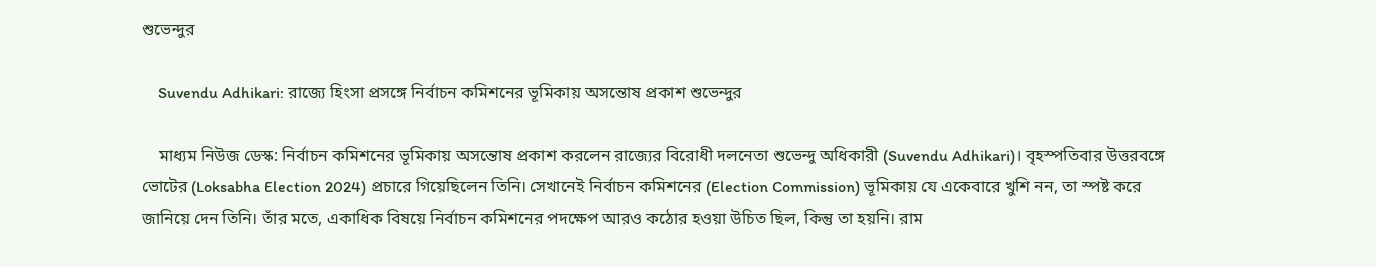শুভেন্দুর

    Suvendu Adhikari: রাজ্যে হিংসা প্রসঙ্গে নির্বাচন কমিশনের ভূমিকায় অসন্তোষ প্রকাশ শুভেন্দুর

    মাধ্যম নিউজ ডেস্ক: নির্বাচন কমিশনের ভূমিকায় অসন্তোষ প্রকাশ করলেন রাজ্যের বিরোধী দলনেতা শুভেন্দু অধিকারী (Suvendu Adhikari)। বৃহস্পতিবার উত্তরবঙ্গে ভোটের (Loksabha Election 2024) প্রচারে গিয়েছিলেন তিনি। সেখানেই নির্বাচন কমিশনের (Election Commission) ভূমিকায় যে একেবারে খুশি নন, তা স্পষ্ট করে জানিয়ে দেন তিনি। তাঁর মতে, একাধিক বিষয়ে নির্বাচন কমিশনের পদক্ষেপ আরও কঠোর হওয়া উচিত ছিল, কিন্তু তা হয়নি। রাম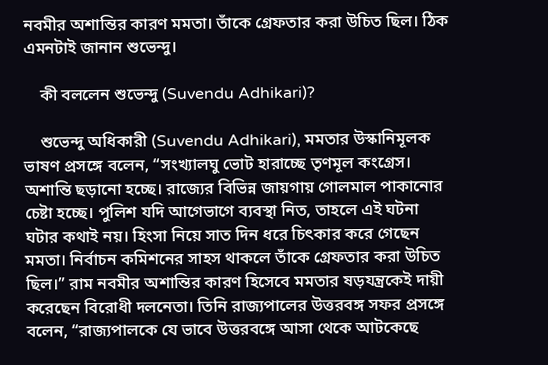নবমীর অশান্তির কারণ মমতা। তাঁকে গ্রেফতার করা উচিত ছিল। ঠিক এমনটাই জানান শুভেন্দু।

    কী বললেন শুভেন্দু (Suvendu Adhikari)?

    শুভেন্দু অধিকারী (Suvendu Adhikari), মমতার উস্কানিমূলক ভাষণ প্রসঙ্গে বলেন, “সংখ্যালঘু ভোট হারাচ্ছে তৃণমূল কংগ্রেস। অশান্তি ছড়ানো হচ্ছে। রাজ্যের বিভিন্ন জায়গায় গোলমাল পাকানোর চেষ্টা হচ্ছে। পুলিশ যদি আগেভাগে ব্যবস্থা নিত, তাহলে এই ঘটনা ঘটার কথাই নয়। হিংসা নিয়ে সাত দিন ধরে চিৎকার করে গেছেন মমতা। নির্বাচন কমিশনের সাহস থাকলে তাঁকে গ্রেফতার করা উচিত ছিল।” রাম নবমীর অশান্তির কারণ হিসেবে মমতার ষড়যন্ত্রকেই দায়ী করেছেন বিরোধী দলনেতা। তিনি রাজ্যপালের উত্তরবঙ্গ সফর প্রসঙ্গে বলেন, “রাজ্যপালকে যে ভাবে উত্তরবঙ্গে আসা থেকে আটকেছে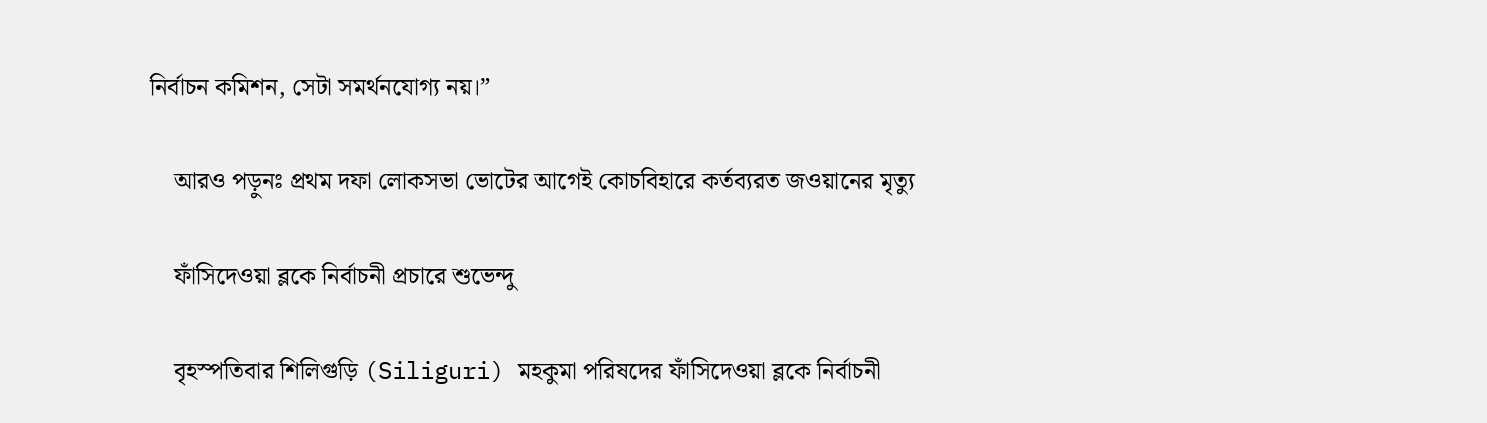নির্বাচন কমিশন, সেটা সমর্থনযোগ্য নয়।”

    আরও পড়ুনঃ প্রথম দফা লোকসভা ভোটের আগেই কোচবিহারে কর্তব্যরত জওয়ানের মৃত্যু

    ফাঁসিদেওয়া ব্লকে নির্বাচনী প্রচারে শুভেন্দু

    বৃহস্পতিবার শিলিগুড়ি (Siliguri) মহকুমা পরিষদের ফাঁসিদেওয়া ব্লকে নির্বাচনী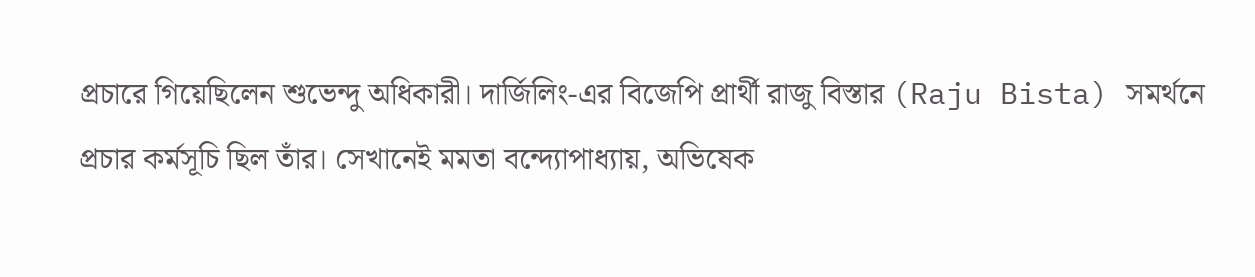প্রচারে গিয়েছিলেন শুভেন্দু অধিকারী। দার্জিলিং-এর বিজেপি প্রার্থী রাজু বিস্তার (Raju Bista) সমর্থনে প্রচার কর্মসূচি ছিল তাঁর। সেখানেই মমতা বন্দ্যোপাধ্যায়, অভিষেক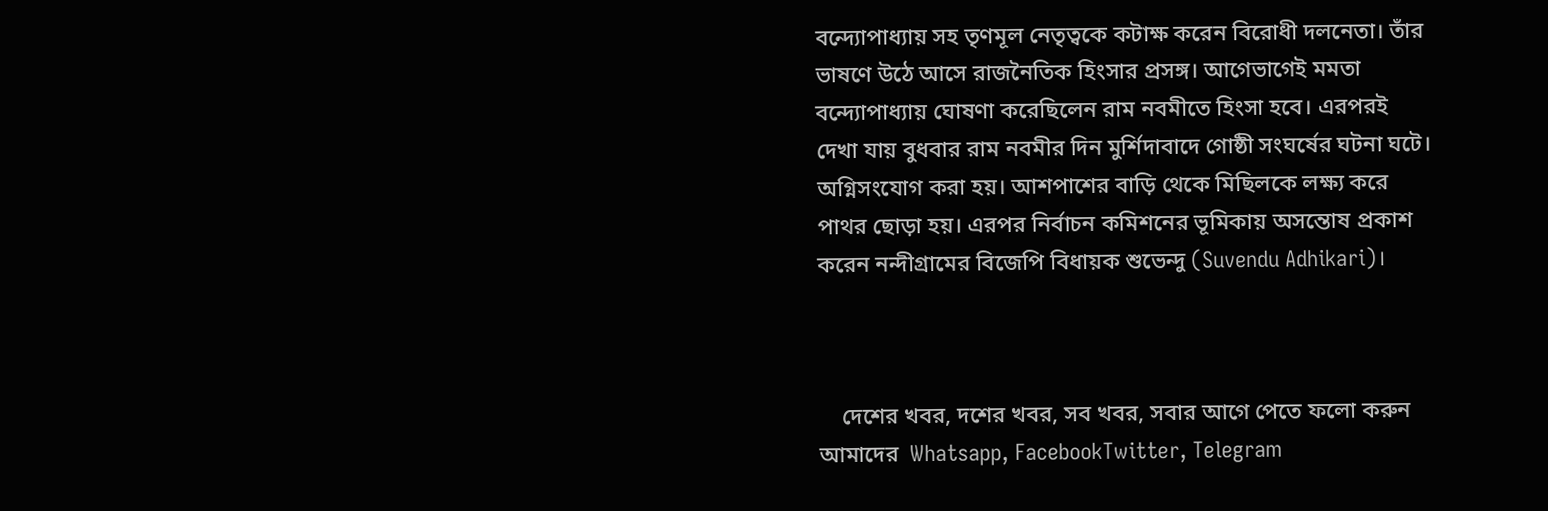বন্দ্যোপাধ্যায় সহ তৃণমূল নেতৃত্বকে কটাক্ষ করেন বিরোধী দলনেতা। তাঁর ভাষণে উঠে আসে রাজনৈতিক হিংসার প্রসঙ্গ। আগেভাগেই মমতা বন্দ্যোপাধ্যায় ঘোষণা করেছিলেন রাম নবমীতে হিংসা হবে। এরপরই দেখা যায় বুধবার রাম নবমীর দিন মুর্শিদাবাদে গোষ্ঠী সংঘর্ষের ঘটনা ঘটে। অগ্নিসংযোগ করা হয়। আশপাশের বাড়ি থেকে মিছিলকে লক্ষ্য করে পাথর ছোড়া হয়। এরপর নির্বাচন কমিশনের ভূমিকায় অসন্তোষ প্রকাশ করেন নন্দীগ্রামের বিজেপি বিধায়ক শুভেন্দু (Suvendu Adhikari)।



    দেশের খবর, দশের খবর, সব খবর, সবার আগে পেতে ফলো করুন আমাদের  Whatsapp, FacebookTwitter, Telegram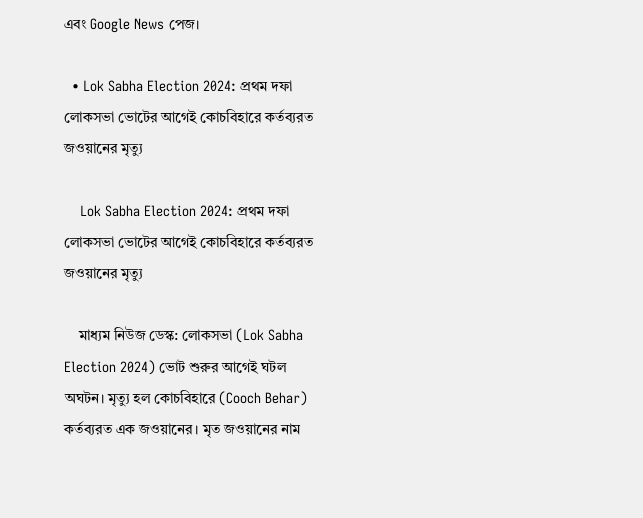এবং Google News পেজ।

  • Lok Sabha Election 2024: প্রথম দফা লোকসভা ভোটের আগেই কোচবিহারে কর্তব্যরত জওয়ানের মৃত্যু

    Lok Sabha Election 2024: প্রথম দফা লোকসভা ভোটের আগেই কোচবিহারে কর্তব্যরত জওয়ানের মৃত্যু

    মাধ্যম নিউজ ডেস্ক: লোকসভা (Lok Sabha Election 2024) ভোট শুরুর আগেই ঘটল অঘটন। মৃত্যু হল কোচবিহারে (Cooch Behar) কর্তব্যরত এক জওয়ানের। মৃত জওয়ানের নাম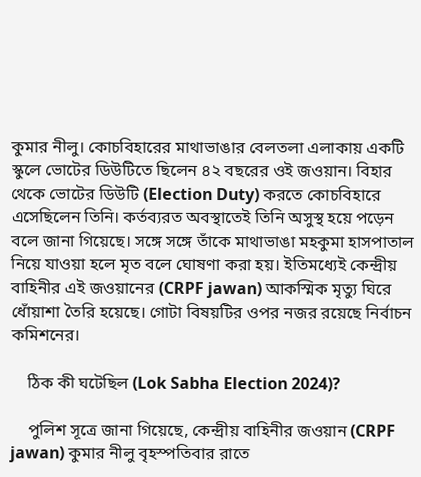কুমার নীলু। কোচবিহারের মাথাভাঙার বেলতলা এলাকায় একটি স্কুলে ভোটের ডিউটিতে ছিলেন ৪২ বছরের ওই জওয়ান। বিহার থেকে ভোটের ডিউটি (Election Duty) করতে কোচবিহারে এসেছিলেন তিনি। কর্তব্যরত অবস্থাতেই তিনি অসুস্থ হয়ে পড়েন বলে জানা গিয়েছে। সঙ্গে সঙ্গে তাঁকে মাথাভাঙা মহকুমা হাসপাতাল নিয়ে যাওয়া হলে মৃত বলে ঘোষণা করা হয়। ইতিমধ্যেই কেন্দ্রীয় বাহিনীর এই জওয়ানের (CRPF jawan) আকস্মিক মৃত্যু ঘিরে ধোঁয়াশা তৈরি হয়েছে। গোটা বিষয়টির ওপর নজর রয়েছে নির্বাচন কমিশনের।

    ঠিক কী ঘটেছিল (Lok Sabha Election 2024)?

    পুলিশ সূত্রে জানা গিয়েছে, কেন্দ্রীয় বাহিনীর জওয়ান (CRPF jawan) কুমার নীলু বৃহস্পতিবার রাতে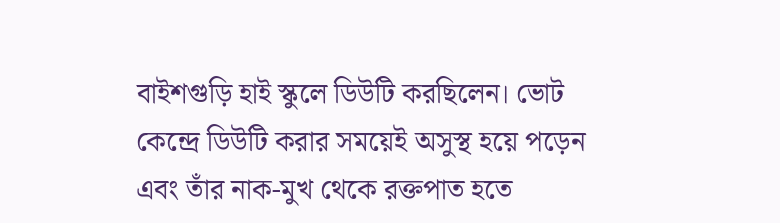বাইশগুড়ি হাই স্কুলে ডিউটি করছিলেন। ভোট কেন্দ্রে ডিউটি করার সময়েই অসুস্থ হয়ে পড়েন এবং তাঁর নাক-মুখ থেকে রক্তপাত হতে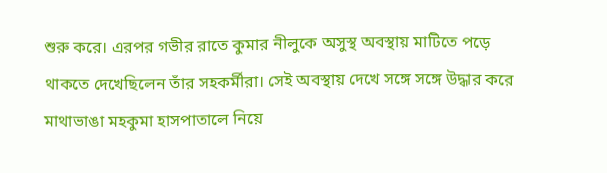শুরু করে। এরপর গভীর রাতে কুমার নীলুকে অসুস্থ অবস্থায় মাটিতে পড়ে থাকতে দেখেছিলেন তাঁর সহকর্মীরা। সেই অবস্থায় দেখে সঙ্গে সঙ্গে উদ্ধার করে মাথাভাঙা মহকুমা হাসপাতালে নিয়ে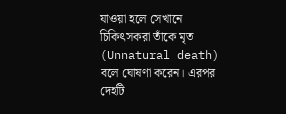যাওয়া হলে সেখানে চিকিৎসকরা তাঁকে মৃত (Unnatural death) বলে ঘোষণা করেন। এরপর দেহটি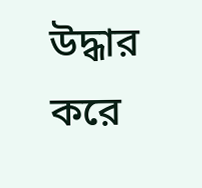উদ্ধার করে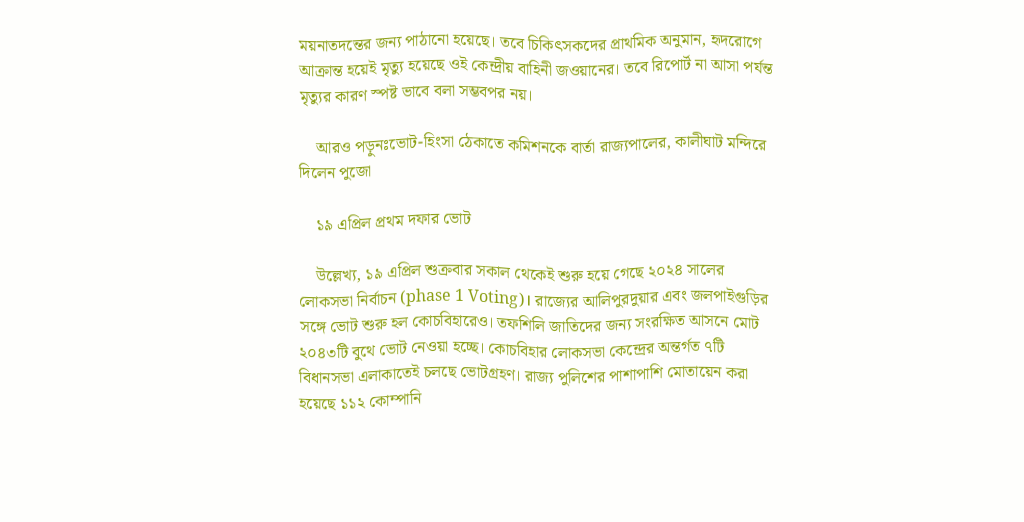ময়নাতদন্তের জন্য পাঠানো হয়েছে। তবে চিকিৎসকদের প্রাথমিক অনুমান, হৃদরোগে আক্রান্ত হয়েই মৃত্যু হয়েছে ওই কেন্দ্রীয় বাহিনী জওয়ানের। তবে রিপোর্ট না আসা পর্যন্ত মৃত্যুর কারণ স্পষ্ট ভাবে বলা সম্ভবপর নয়।

    আরও পড়ুনঃভোট-হিংসা ঠেকাতে কমিশনকে বার্তা রাজ্যপালের, কালীঘাট মন্দিরে দিলেন পুজো

    ১৯ এপ্রিল প্রথম দফার ভোট

    উল্লেখ্য, ১৯ এপ্রিল শুক্রবার সকাল থেকেই শুরু হয়ে গেছে ২০২৪ সালের লোকসভা নির্বাচন (phase 1 Voting)। রাজ্যের আলিপুরদুয়ার এবং জলপাইগুড়ির সঙ্গে ভোট শুরু হল কোচবিহারেও। তফশিলি জাতিদের জন্য সংরক্ষিত আসনে মোট ২০৪৩টি বুথে ভোট নেওয়া হচ্ছে। কোচবিহার লোকসভা কেন্দ্রের অন্তর্গত ৭টি বিধানসভা এলাকাতেই চলছে ভোটগ্রহণ। রাজ্য পুলিশের পাশাপাশি মোতায়েন করা হয়েছে ১১২ কোম্পানি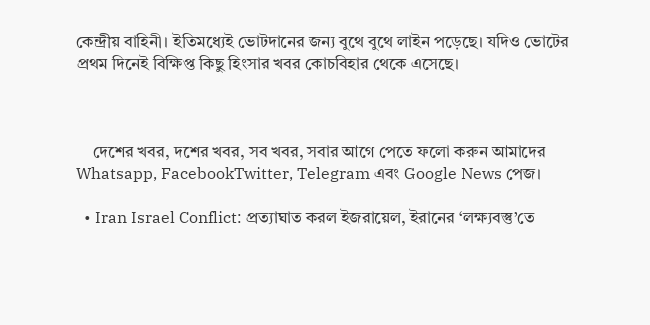কেন্দ্রীয় বাহিনী। ইতিমধ্যেই ভোটদানের জন্য বুথে বুথে লাইন পড়েছে। যদিও ভোটের প্রথম দিনেই বিক্ষিপ্ত কিছু হিংসার খবর কোচবিহার থেকে এসেছে।



    দেশের খবর, দশের খবর, সব খবর, সবার আগে পেতে ফলো করুন আমাদের  Whatsapp, FacebookTwitter, Telegram এবং Google News পেজ।

  • Iran Israel Conflict: প্রত্যাঘাত করল ইজরায়েল, ইরানের ‘লক্ষ্যবস্তু’তে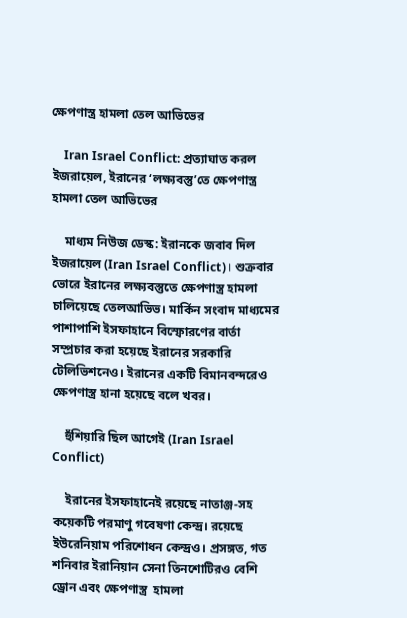ক্ষেপণাস্ত্র হামলা তেল আভিভের

    Iran Israel Conflict: প্রত্যাঘাত করল ইজরায়েল, ইরানের ‘লক্ষ্যবস্তু’তে ক্ষেপণাস্ত্র হামলা তেল আভিভের

    মাধ্যম নিউজ ডেস্ক: ইরানকে জবাব দিল ইজরায়েল (Iran Israel Conflict)। শুক্রবার ভোরে ইরানের লক্ষ্যবস্তুতে ক্ষেপণাস্ত্র হামলা চালিয়েছে তেলআভিভ। মার্কিন সংবাদ মাধ্যমের পাশাপাশি ইসফাহানে বিস্ফোরণের বার্তা সম্প্রচার করা হয়েছে ইরানের সরকারি টেলিভিশনেও। ইরানের একটি বিমানবন্দরেও ক্ষেপণাস্ত্র হানা হয়েছে বলে খবর।

    হুঁশিয়ারি ছিল আগেই (Iran Israel Conflict)

    ইরানের ইসফাহানেই রয়েছে নাতাঞ্জ-সহ কয়েকটি পরমাণু গবেষণা কেন্দ্র। রয়েছে ইউরেনিয়াম পরিশোধন কেন্দ্রও। প্রসঙ্গত, গত শনিবার ইরানিয়ান সেনা তিনশোটিরও বেশি ড্রোন এবং ক্ষেপণাস্ত্র  হামলা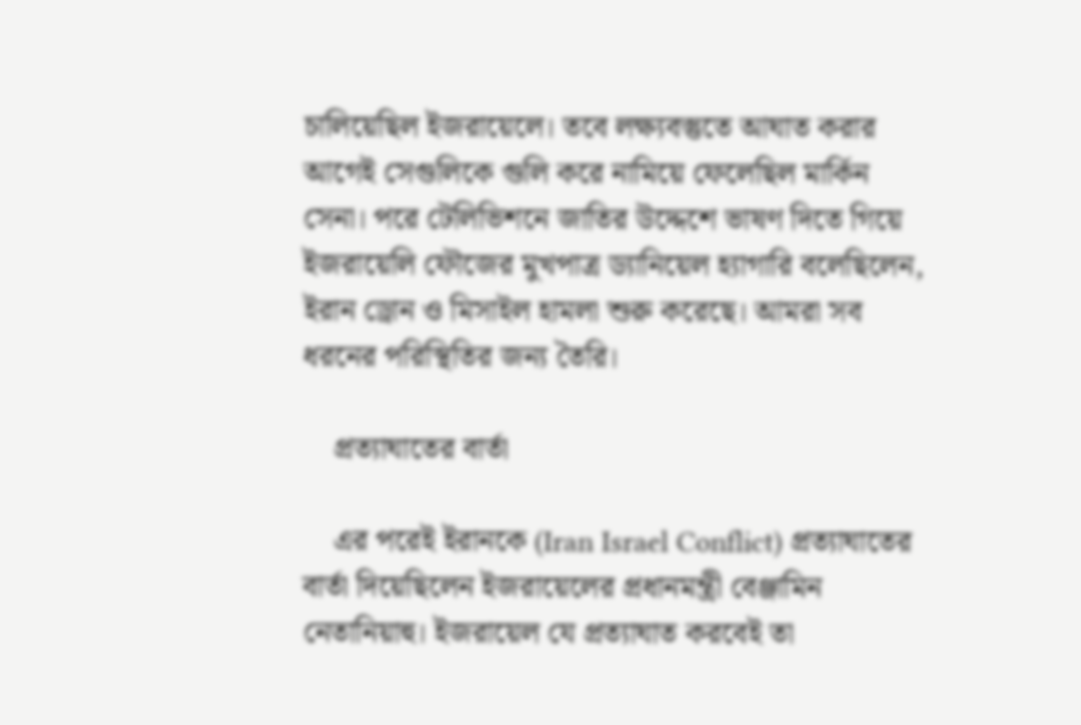চালিয়েছিল ইজরায়েলে। তবে লক্ষ্যবস্তুতে আঘাত করার আগেই সেগুলিকে গুলি করে নামিয়ে ফেলেছিল মার্কিন সেনা। পরে টেলিভিশনে জাতির উদ্দেশে ভাষণ দিতে গিয়ে ইজরায়েলি ফৌজের মুখপাত্র ড্যানিয়েল হ্যাগারি বলেছিলেন, ইরান ড্রোন ও মিসাইল হামলা শুরু করেছে। আমরা সব ধরনের পরিস্থিতির জন্য তৈরি।

    প্রত্যাঘাতের বার্তা

    এর পরেই ইরানকে (Iran Israel Conflict) প্রত্যাঘাতের বার্তা দিয়েছিলেন ইজরায়েলের প্রধানমন্ত্রী বেঞ্জামিন নেতানিয়াহু। ইজরায়েল যে প্রত্যাঘাত করবেই তা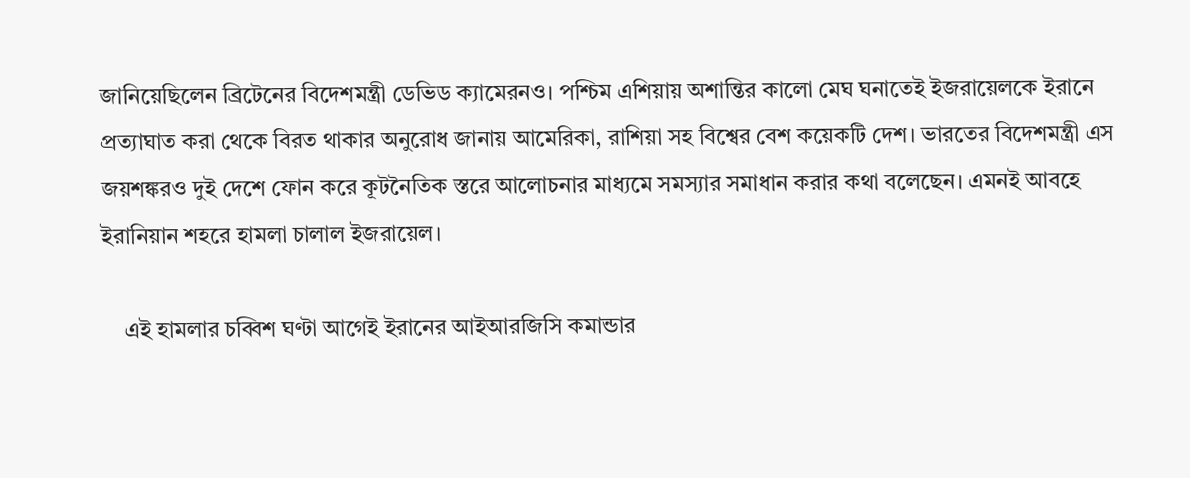জানিয়েছিলেন ব্রিটেনের বিদেশমন্ত্রী ডেভিড ক্যামেরনও। পশ্চিম এশিয়ায় অশান্তির কালো মেঘ ঘনাতেই ইজরায়েলকে ইরানে প্রত্যাঘাত করা থেকে বিরত থাকার অনুরোধ জানায় আমেরিকা, রাশিয়া সহ বিশ্বের বেশ কয়েকটি দেশ। ভারতের বিদেশমন্ত্রী এস জয়শঙ্করও দুই দেশে ফোন করে কূটনৈতিক স্তরে আলোচনার মাধ্যমে সমস্যার সমাধান করার কথা বলেছেন। এমনই আবহে ইরানিয়ান শহরে হামলা চালাল ইজরায়েল।

    এই হামলার চব্বিশ ঘণ্টা আগেই ইরানের আইআরজিসি কমান্ডার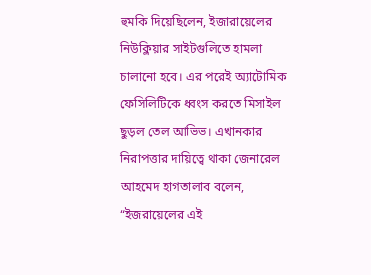হুমকি দিয়েছিলেন, ইজারায়েলের নিউক্লিয়ার সাইটগুলিতে হামলা চালানো হবে। এর পরেই অ্যাটোমিক ফেসিলিটিকে ধ্বংস করতে মিসাইল ছুড়ল তেল আভিভ। এখানকার নিরাপত্তার দায়িত্বে থাকা জেনারেল আহমেদ হাগতালাব বলেন, “ইজরায়েলের এই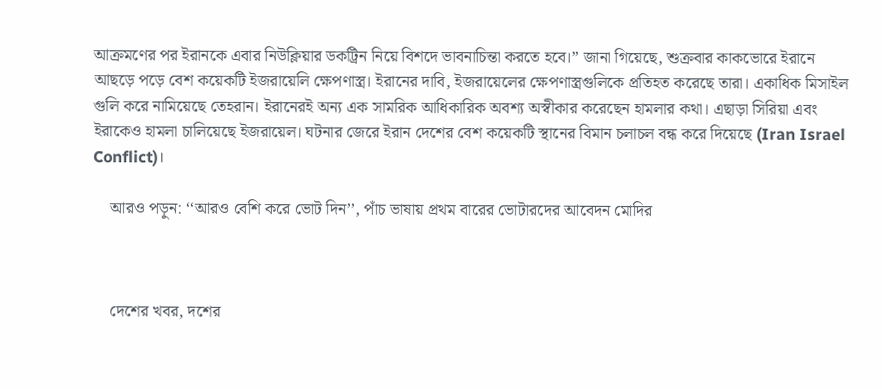আক্রমণের পর ইরানকে এবার নিউক্লিয়ার ডকট্রিন নিয়ে বিশদে ভাবনাচিন্তা করতে হবে।” জানা গিয়েছে, শুক্রবার কাকভোরে ইরানে আছড়ে পড়ে বেশ কয়েকটি ইজরায়েলি ক্ষেপণাস্ত্র। ইরানের দাবি, ইজরায়েলের ক্ষেপণাস্ত্রগুলিকে প্রতিহত করেছে তারা। একাধিক মিসাইল গুলি করে নামিয়েছে তেহরান। ইরানেরই অন্য এক সামরিক আধিকারিক অবশ্য অস্বীকার করেছেন হামলার কথা। এছাড়া সিরিয়া এবং ইরাকেও হামলা চালিয়েছে ইজরায়েল। ঘটনার জেরে ইরান দেশের বেশ কয়েকটি স্থানের বিমান চলাচল বন্ধ করে দিয়েছে (Iran Israel Conflict)।

    আরও পড়ুন: ‘‘আরও বেশি করে ভোট দিন’’, পাঁচ ভাষায় প্রথম বারের ভোটারদের আবেদন মোদির



    দেশের খবর, দশের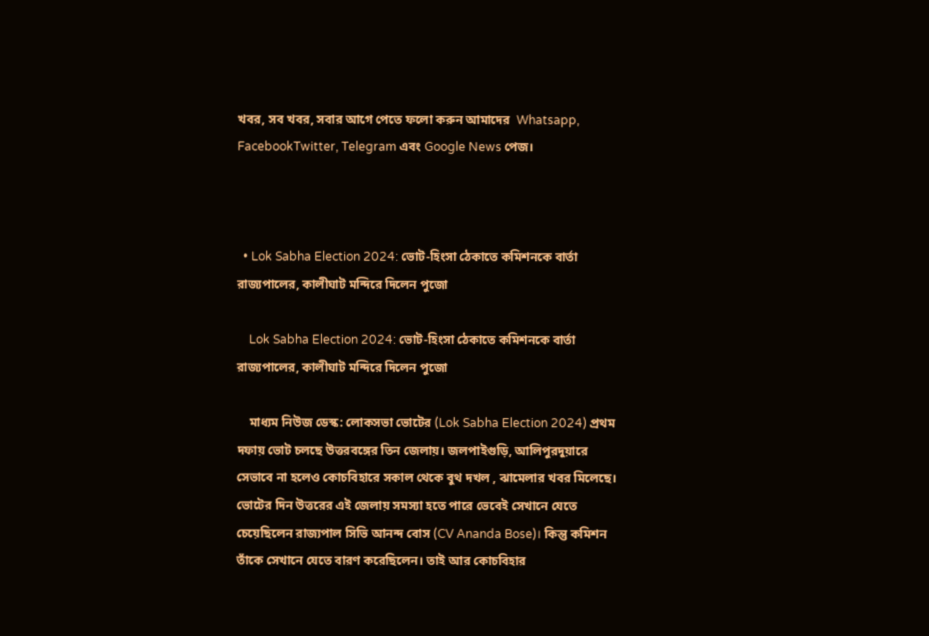খবর, সব খবর, সবার আগে পেতে ফলো করুন আমাদের  Whatsapp, FacebookTwitter, Telegram এবং Google News পেজ।



  • Lok Sabha Election 2024: ভোট-হিংসা ঠেকাতে কমিশনকে বার্তা রাজ্যপালের, কালীঘাট মন্দিরে দিলেন পুজো

    Lok Sabha Election 2024: ভোট-হিংসা ঠেকাতে কমিশনকে বার্তা রাজ্যপালের, কালীঘাট মন্দিরে দিলেন পুজো

    মাধ্যম নিউজ ডেস্ক: লোকসভা ভোটের (Lok Sabha Election 2024) প্রথম দফায় ভোট চলছে উত্তরবঙ্গের তিন জেলায়। জলপাইগুড়ি, আলিপুরদুয়ারে সেভাবে না হলেও কোচবিহারে সকাল থেকে বুথ দখল , ঝামেলার খবর মিলেছে। ভোটের দিন উত্তরের এই জেলায় সমস্যা হতে পারে ভেবেই সেখানে যেতে চেয়েছিলেন রাজ্যপাল সিভি আনন্দ বোস (CV Ananda Bose)। কিন্তু কমিশন তাঁকে সেখানে যেতে বারণ করেছিলেন। তাই আর কোচবিহার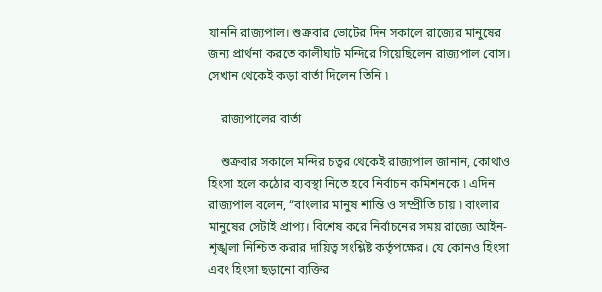যাননি রাজ্যপাল। শুক্রবার ভোটের দিন সকালে রাজ্যের মানুষের জন্য প্রার্থনা করতে কালীঘাট মন্দিরে গিয়েছিলেন রাজ্যপাল বোস। সেখান থেকেই কড়া বার্তা দিলেন তিনি ৷

    রাজ্যপালের বার্তা

    শুক্রবার সকালে মন্দির চত্বর থেকেই রাজ্যপাল জানান, কোথাও হিংসা হলে কঠোর ব্যবস্থা নিতে হবে নির্বাচন কমিশনকে ৷ এদিন রাজ্যপাল বলেন, “বাংলার মানুষ শান্তি ও সম্প্রীতি চায় ৷ বাংলার মানুষের সেটাই প্রাপ্য। বিশেষ করে নির্বাচনের সময় রাজ্যে আইন-শৃঙ্খলা নিশ্চিত করার দায়িত্ব সংশ্লিষ্ট কর্তৃপক্ষের। যে কোনও হিংসা এবং হিংসা ছড়ানো ব্যক্তির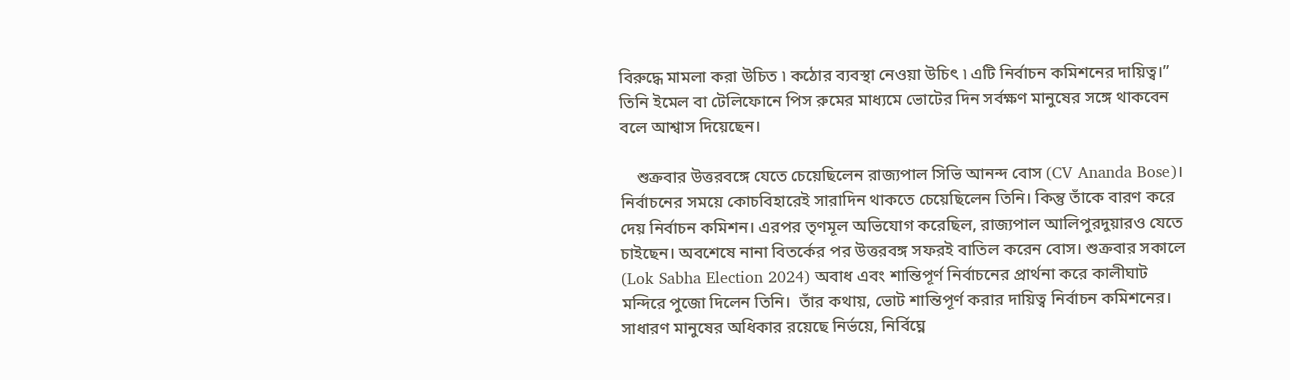বিরুদ্ধে মামলা করা উচিত ৷ কঠোর ব্যবস্থা নেওয়া উচিৎ ৷ এটি নির্বাচন কমিশনের দায়িত্ব।” তিনি ইমেল বা টেলিফোনে পিস রুমের মাধ্যমে ভোটের দিন সর্বক্ষণ মানুষের সঙ্গে থাকবেন বলে আশ্বাস দিয়েছেন।

    শুক্রবার উত্তরবঙ্গে যেতে চেয়েছিলেন রাজ্যপাল সিভি আনন্দ বোস (CV Ananda Bose)। নির্বাচনের সময়ে কোচবিহারেই সারাদিন থাকতে চেয়েছিলেন তিনি। কিন্তু তাঁকে বারণ করে দেয় নির্বাচন কমিশন। এরপর তৃণমূল অভিযোগ করেছিল, রাজ্যপাল আলিপুরদুয়ারও যেতে চাইছেন। অবশেষে নানা বিতর্কের পর উত্তরবঙ্গ সফরই বাতিল করেন বোস। শুক্রবার সকালে (Lok Sabha Election 2024) অবাধ এবং শান্তিপূর্ণ নির্বাচনের প্রার্থনা করে কালীঘাট মন্দিরে পুজো দিলেন তিনি।  তাঁর কথায়, ভোট শান্তিপূর্ণ করার দায়িত্ব নির্বাচন কমিশনের। সাধারণ মানুষের অধিকার রয়েছে নির্ভয়ে, নির্বিঘ্নে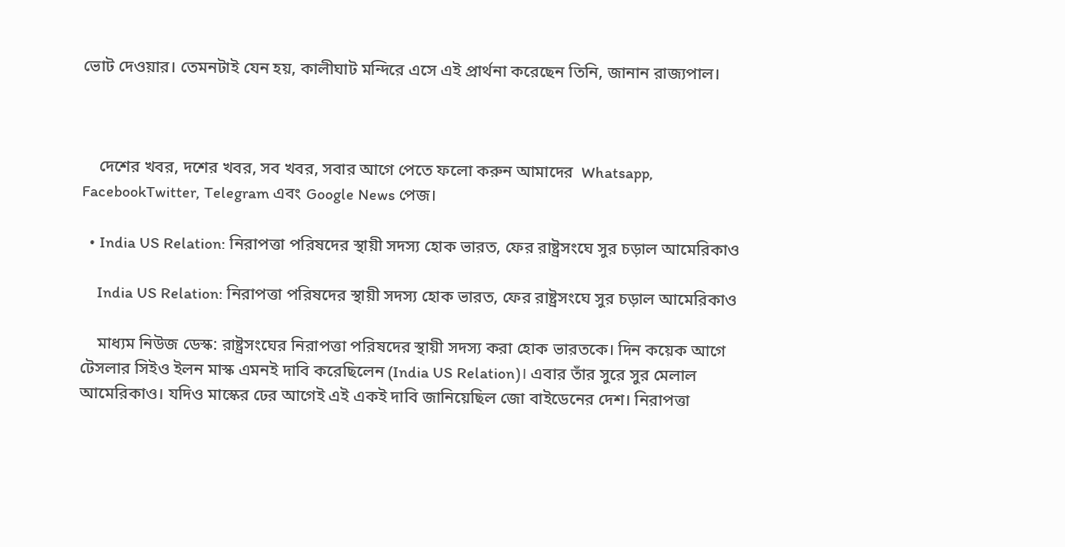ভোট দেওয়ার। তেমনটাই যেন হয়, কালীঘাট মন্দিরে এসে এই প্রার্থনা করেছেন তিনি, জানান রাজ্যপাল।



    দেশের খবর, দশের খবর, সব খবর, সবার আগে পেতে ফলো করুন আমাদের  Whatsapp, FacebookTwitter, Telegram এবং Google News পেজ।

  • India US Relation: নিরাপত্তা পরিষদের স্থায়ী সদস্য হোক ভারত, ফের রাষ্ট্রসংঘে সুর চড়াল আমেরিকাও

    India US Relation: নিরাপত্তা পরিষদের স্থায়ী সদস্য হোক ভারত, ফের রাষ্ট্রসংঘে সুর চড়াল আমেরিকাও

    মাধ্যম নিউজ ডেস্ক: রাষ্ট্রসংঘের নিরাপত্তা পরিষদের স্থায়ী সদস্য করা হোক ভারতকে। দিন কয়েক আগে টেসলার সিইও ইলন মাস্ক এমনই দাবি করেছিলেন (India US Relation)। এবার তাঁর সুরে সুর মেলাল আমেরিকাও। যদিও মাস্কের ঢের আগেই এই একই দাবি জানিয়েছিল জো বাইডেনের দেশ। নিরাপত্তা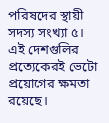পরিষদের স্থায়ী সদস্য সংখ্যা ৫। এই দেশগুলির প্রত্যেকেরই ভেটো প্রয়োগের ক্ষমতা রয়েছে।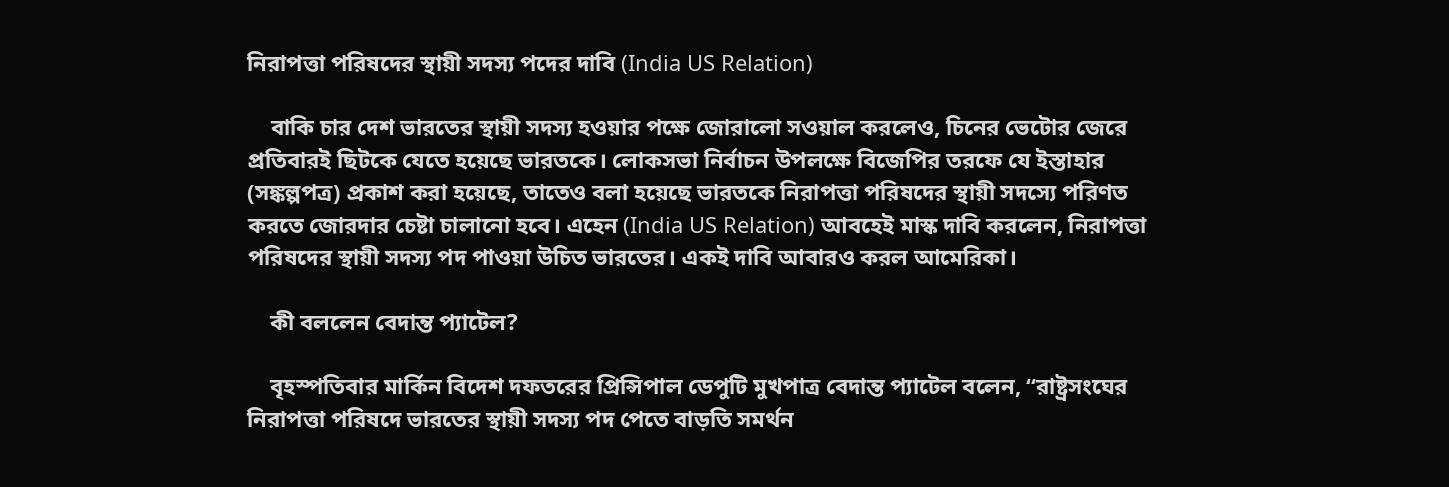নিরাপত্তা পরিষদের স্থায়ী সদস্য পদের দাবি (India US Relation)

    বাকি চার দেশ ভারতের স্থায়ী সদস্য হওয়ার পক্ষে জোরালো সওয়াল করলেও, চিনের ভেটোর জেরে প্রতিবারই ছিটকে যেতে হয়েছে ভারতকে। লোকসভা নির্বাচন উপলক্ষে বিজেপির তরফে যে ইস্তাহার (সঙ্কল্পপত্র) প্রকাশ করা হয়েছে, তাতেও বলা হয়েছে ভারতকে নিরাপত্তা পরিষদের স্থায়ী সদস্যে পরিণত করতে জোরদার চেষ্টা চালানো হবে। এহেন (India US Relation) আবহেই মাস্ক দাবি করলেন, নিরাপত্তা পরিষদের স্থায়ী সদস্য পদ পাওয়া উচিত ভারতের। একই দাবি আবারও করল আমেরিকা।

    কী বললেন বেদান্ত প্যাটেল?

    বৃহস্পতিবার মার্কিন বিদেশ দফতরের প্রিন্সিপাল ডেপুটি মুখপাত্র বেদান্ত প্যাটেল বলেন, “রাষ্ট্রসংঘের নিরাপত্তা পরিষদে ভারতের স্থায়ী সদস্য পদ পেতে বাড়তি সমর্থন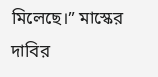মিলেছে।” মাস্কের দাবির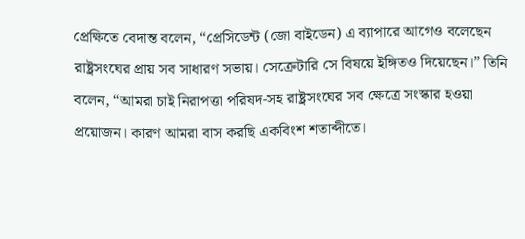প্রেক্ষিতে বেদান্ত বলেন, “প্রেসিডেন্ট (জো বাইডেন) এ ব্যাপারে আগেও বলেছেন রাষ্ট্রসংঘের প্রায় সব সাধারণ সভায়। সেক্রেটারি সে বিষয়ে ইঙ্গিতও দিয়েছেন।” তিনি বলেন, “আমরা চাই নিরাপত্তা পরিষদ-সহ রাষ্ট্রসংঘের সব ক্ষেত্রে সংস্কার হওয়া প্রয়োজন। কারণ আমরা বাস করছি একবিংশ শতাব্দীতে।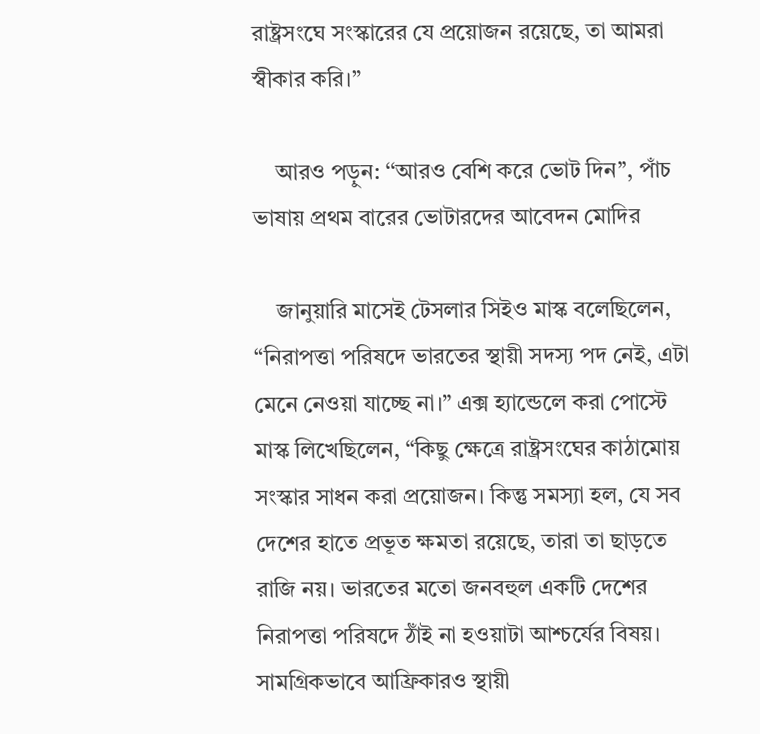রাষ্ট্রসংঘে সংস্কারের যে প্রয়োজন রয়েছে, তা আমরা স্বীকার করি।”

    আরও পড়ুন: ‘‘আরও বেশি করে ভোট দিন’’, পাঁচ ভাষায় প্রথম বারের ভোটারদের আবেদন মোদির

    জানুয়ারি মাসেই টেসলার সিইও মাস্ক বলেছিলেন, “নিরাপত্তা পরিষদে ভারতের স্থায়ী সদস্য পদ নেই, এটা মেনে নেওয়া যাচ্ছে না।” এক্স হ্যান্ডেলে করা পোস্টে মাস্ক লিখেছিলেন, “কিছু ক্ষেত্রে রাষ্ট্রসংঘের কাঠামোয় সংস্কার সাধন করা প্রয়োজন। কিন্তু সমস্যা হল, যে সব দেশের হাতে প্রভূত ক্ষমতা রয়েছে, তারা তা ছাড়তে রাজি নয়। ভারতের মতো জনবহুল একটি দেশের নিরাপত্তা পরিষদে ঠাঁই না হওয়াটা আশ্চর্যের বিষয়। সামগ্রিকভাবে আফ্রিকারও স্থায়ী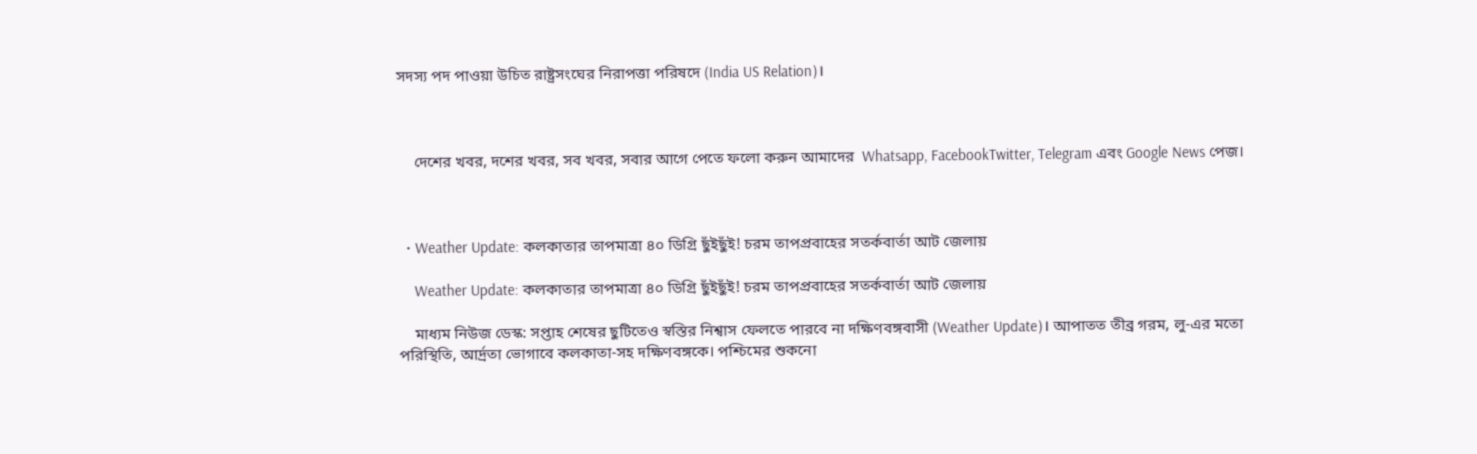সদস্য পদ পাওয়া উচিত রাষ্ট্রসংঘের নিরাপত্তা পরিষদে (India US Relation)।



    দেশের খবর, দশের খবর, সব খবর, সবার আগে পেতে ফলো করুন আমাদের  Whatsapp, FacebookTwitter, Telegram এবং Google News পেজ।



  • Weather Update: কলকাতার তাপমাত্রা ৪০ ডিগ্রি ছুঁইছুঁই! চরম তাপপ্রবাহের সতর্কবার্তা আট জেলায়

    Weather Update: কলকাতার তাপমাত্রা ৪০ ডিগ্রি ছুঁইছুঁই! চরম তাপপ্রবাহের সতর্কবার্তা আট জেলায়

    মাধ্যম নিউজ ডেস্ক: সপ্তাহ শেষের ছুটিতেও স্বস্তির নিশ্বাস ফেলতে পারবে না দক্ষিণবঙ্গবাসী (Weather Update)। আপাতত তীব্র গরম, লু-এর মতো পরিস্থিতি, আর্দ্রতা ভোগাবে কলকাতা-সহ দক্ষিণবঙ্গকে। পশ্চিমের শুকনো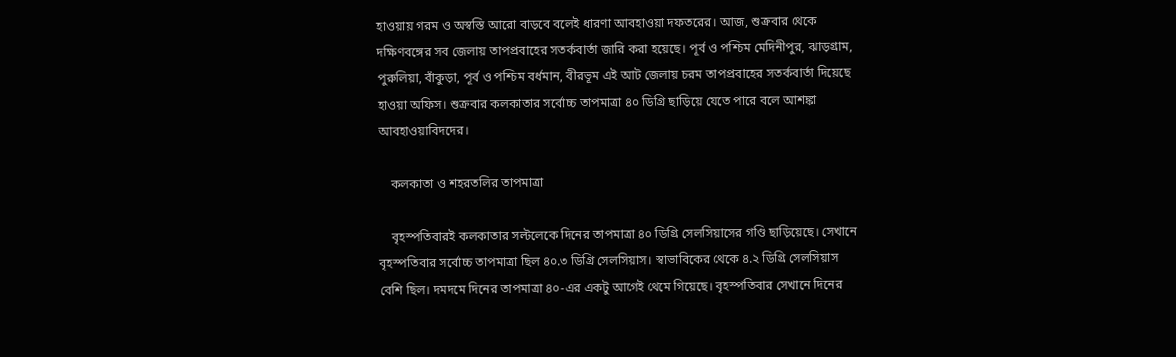হাওয়ায় গরম ও অস্বস্তি আরো বাড়বে বলেই ধারণা আবহাওয়া দফতরের। আজ, শুক্রবার থেকে দক্ষিণবঙ্গের সব জেলায় তাপপ্রবাহের সতর্কবার্তা জারি করা হয়েছে। পূর্ব ও পশ্চিম মেদিনীপুর, ঝাড়গ্রাম, পুরুলিয়া, বাঁকুড়া, পূর্ব ও পশ্চিম বর্ধমান, বীরভূম এই আট জেলায় চরম তাপপ্রবাহের সতর্কবার্তা দিয়েছে হাওয়া অফিস। শুক্রবার কলকাতার সর্বোচ্চ তাপমাত্রা ৪০ ডিগ্রি ছাড়িয়ে যেতে পারে বলে আশঙ্কা আবহাওয়াবিদদের।

    কলকাতা ও শহরতলির তাপমাত্রা

    বৃহস্পতিবারই কলকাতার সল্টলেকে দিনের তাপমাত্রা ৪০ ডিগ্রি সেলসিয়াসের গণ্ডি ছাড়িয়েছে। সেখানে বৃহস্পতিবার সর্বোচ্চ তাপমাত্রা ছিল ৪০.৩ ডিগ্রি সেলসিয়াস। স্বাভাবিকের থেকে ৪.২ ডিগ্রি সেলসিয়াস বেশি ছিল। দমদমে দিনের তাপমাত্রা ৪০-এর একটু আগেই থেমে গিয়েছে। বৃহস্পতিবার সেখানে দিনের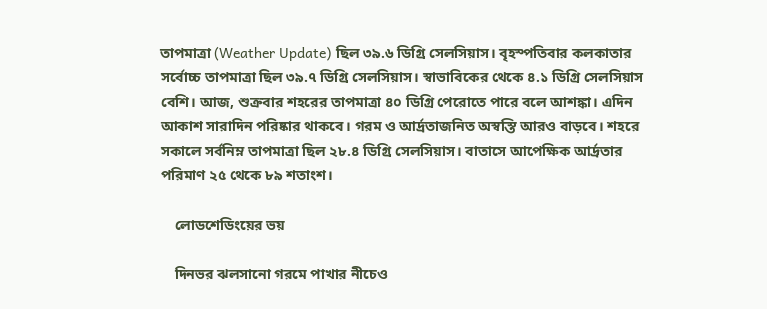তাপমাত্রা (Weather Update) ছিল ৩৯.৬ ডিগ্রি সেলসিয়াস। বৃহস্পতিবার কলকাতার সর্বোচ্চ তাপমাত্রা ছিল ৩৯.৭ ডিগ্রি সেলসিয়াস। স্বাভাবিকের থেকে ৪.১ ডিগ্রি সেলসিয়াস বেশি। আজ, শুক্রবার শহরের তাপমাত্রা ৪০ ডিগ্রি পেরোতে পারে বলে আশঙ্কা। এদিন আকাশ সারাদিন পরিষ্কার থাকবে। গরম ও আর্দ্রতাজনিত অস্বস্তি আরও বাড়বে। শহরে সকালে সর্বনিম্ন তাপমাত্রা ছিল ২৮.৪ ডিগ্রি সেলসিয়াস। বাতাসে আপেক্ষিক আর্দ্রতার পরিমাণ ২৫ থেকে ৮৯ শতাংশ।

    লোডশেডিংয়ের ভয়

    দিনভর ঝলসানো গরমে পাখার নীচেও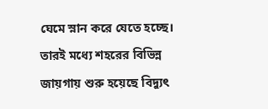ঘেমে স্নান করে যেতে হচ্ছে। তারই মধ্যে শহরের বিভিন্ন জায়গায় শুরু হয়েছে বিদ্যুৎ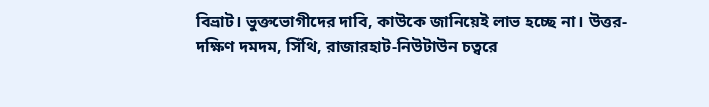বিভ্রাট। ভুক্তভোগীদের দাবি, কাউকে জানিয়েই লাভ হচ্ছে না। উত্তর-দক্ষিণ দমদম, সিঁথি, রাজারহাট-নিউটাউন চত্বরে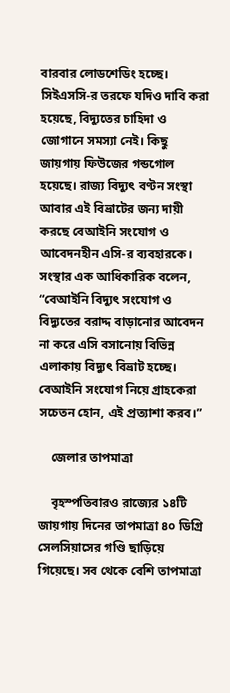বারবার লোডশেডিং হচ্ছে। সিইএসসি-র তরফে যদিও দাবি করা হয়েছে, বিদ্যুতের চাহিদা ও জোগানে সমস্যা নেই। কিছু জায়গায় ফিউজের গন্ডগোল হয়েছে। রাজ্য বিদ্যুৎ বণ্টন সংস্থা আবার এই বিভ্রাটের জন্য দায়ী করছে বেআইনি সংযোগ ও আবেদনহীন এসি-র ব্যবহারকে। সংস্থার এক আধিকারিক বলেন, “বেআইনি বিদ্যুৎ সংযোগ ও বিদ্যুতের বরাদ্দ বাড়ানোর আবেদন না করে এসি বসানোয় বিভিন্ন এলাকায় বিদ্যুৎ বিভ্রাট হচ্ছে। বেআইনি সংযোগ নিয়ে গ্রাহকেরা সচেতন হোন, এই প্রত্যাশা করব।”

    জেলার তাপমাত্রা

    বৃহস্পতিবারও রাজ্যের ১৪টি জায়গায় দিনের তাপমাত্রা ৪০ ডিগ্রি সেলসিয়াসের গণ্ডি ছাড়িয়ে গিয়েছে। সব থেকে বেশি তাপমাত্রা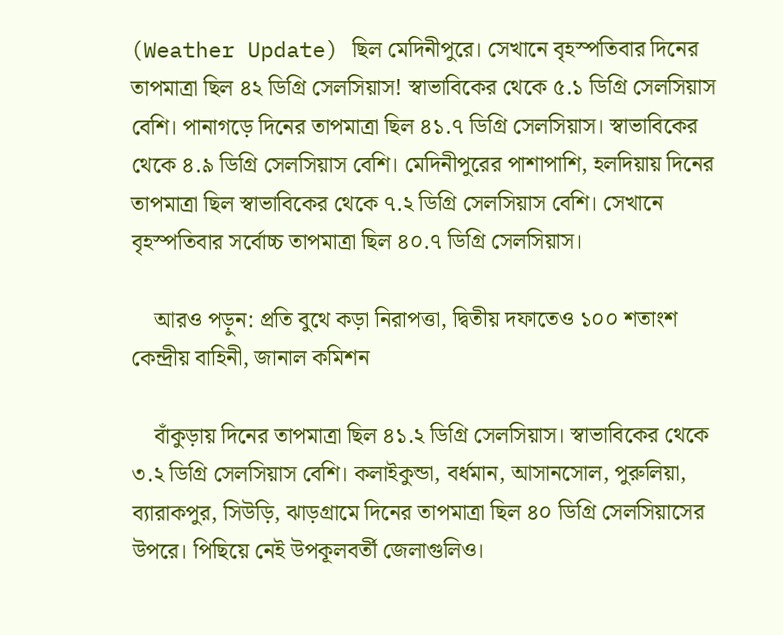(Weather Update) ছিল মেদিনীপুরে। সেখানে বৃহস্পতিবার দিনের তাপমাত্রা ছিল ৪২ ডিগ্রি সেলসিয়াস! স্বাভাবিকের থেকে ৫.১ ডিগ্রি সেলসিয়াস বেশি। পানাগড়ে দিনের তাপমাত্রা ছিল ৪১.৭ ডিগ্রি সেলসিয়াস। স্বাভাবিকের থেকে ৪.৯ ডিগ্রি সেলসিয়াস বেশি। মেদিনীপুরের পাশাপাশি, হলদিয়ায় দিনের তাপমাত্রা ছিল স্বাভাবিকের থেকে ৭.২ ডিগ্রি সেলসিয়াস বেশি। সেখানে বৃহস্পতিবার সর্বোচ্চ তাপমাত্রা ছিল ৪০.৭ ডিগ্রি সেলসিয়াস।

    আরও পড়ুন: প্রতি বুথে কড়া নিরাপত্তা, দ্বিতীয় দফাতেও ১০০ শতাংশ কেন্দ্রীয় বাহিনী, জানাল কমিশন

    বাঁকুড়ায় দিনের তাপমাত্রা ছিল ৪১.২ ডিগ্রি সেলসিয়াস। স্বাভাবিকের থেকে ৩.২ ডিগ্রি সেলসিয়াস বেশি। কলাইকুন্ডা, বর্ধমান, আসানসোল, পুরুলিয়া, ব্যারাকপুর, সিউড়ি, ঝাড়গ্রামে দিনের তাপমাত্রা ছিল ৪০ ডিগ্রি সেলসিয়াসের উপরে। পিছিয়ে নেই উপকূলবর্তী জেলাগুলিও।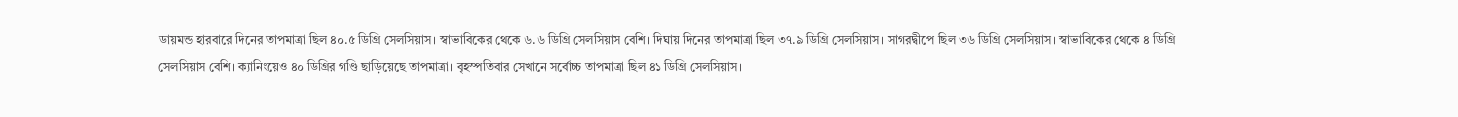ডায়মন্ড হারবারে দিনের তাপমাত্রা ছিল ৪০.৫ ডিগ্রি সেলসিয়াস। স্বাভাবিকের থেকে ৬.৬ ডিগ্রি সেলসিয়াস বেশি। দিঘায় দিনের তাপমাত্রা ছিল ৩৭.৯ ডিগ্রি সেলসিয়াস। সাগরদ্বীপে ছিল ৩৬ ডিগ্রি সেলসিয়াস। স্বাভাবিকের থেকে ৪ ডিগ্রি সেলসিয়াস বেশি। ক্যানিংয়েও ৪০ ডিগ্রির গণ্ডি ছাড়িয়েছে তাপমাত্রা। বৃহস্পতিবার সেখানে সর্বোচ্চ তাপমাত্রা ছিল ৪১ ডিগ্রি সেলসিয়াস।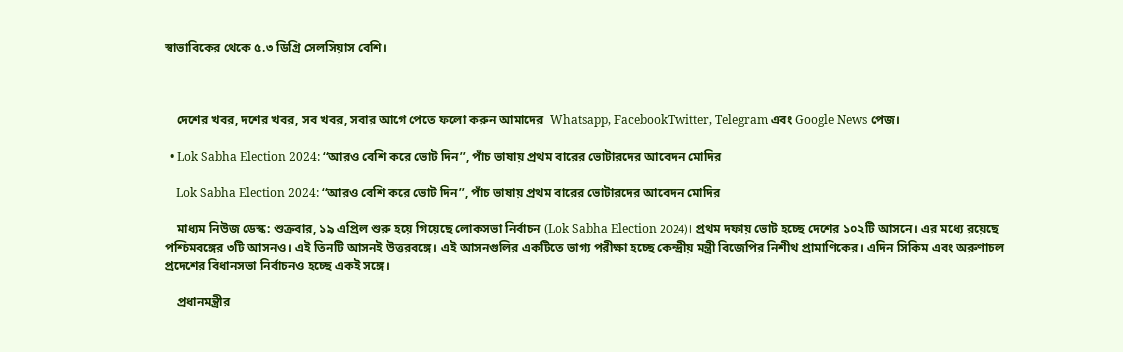স্বাভাবিকের থেকে ৫.৩ ডিগ্রি সেলসিয়াস বেশি।



    দেশের খবর, দশের খবর, সব খবর, সবার আগে পেতে ফলো করুন আমাদের  Whatsapp, FacebookTwitter, Telegram এবং Google News পেজ।

  • Lok Sabha Election 2024: ‘‘আরও বেশি করে ভোট দিন’’, পাঁচ ভাষায় প্রথম বারের ভোটারদের আবেদন মোদির

    Lok Sabha Election 2024: ‘‘আরও বেশি করে ভোট দিন’’, পাঁচ ভাষায় প্রথম বারের ভোটারদের আবেদন মোদির

    মাধ্যম নিউজ ডেস্ক: শুক্রবার, ১৯ এপ্রিল শুরু হয়ে গিয়েছে লোকসভা নির্বাচন (Lok Sabha Election 2024)। প্রথম দফায় ভোট হচ্ছে দেশের ১০২টি আসনে। এর মধ্যে রয়েছে পশ্চিমবঙ্গের ৩টি আসনও। এই তিনটি আসনই উত্তরবঙ্গে। এই আসনগুলির একটিতে ভাগ্য পরীক্ষা হচ্ছে কেন্দ্রীয় মন্ত্রী বিজেপির নিশীথ প্রামাণিকের। এদিন সিকিম এবং অরুণাচল প্রদেশের বিধানসভা নির্বাচনও হচ্ছে একই সঙ্গে।

    প্রধানমন্ত্রীর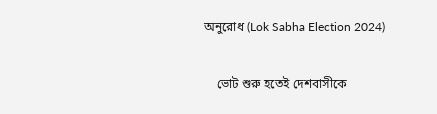অনুরোধ (Lok Sabha Election 2024)

    ভোট শুরু হতেই দেশবাসীকে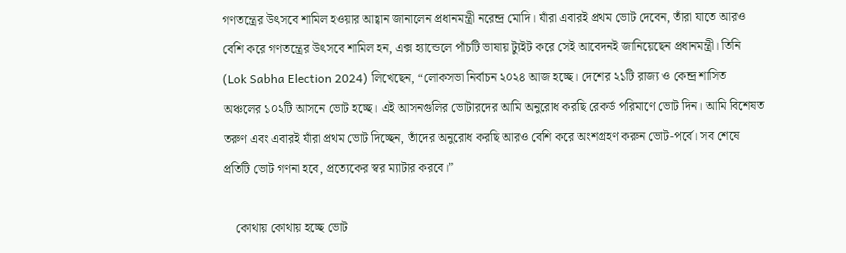গণতন্ত্রের উৎসবে শামিল হওয়ার আহ্বান জানালেন প্রধানমন্ত্রী নরেন্দ্র মোদি। যাঁরা এবারই প্রথম ভোট দেবেন, তাঁরা যাতে আরও বেশি করে গণতন্ত্রের উৎসবে শামিল হন, এক্স হ্যান্ডেলে পাঁচটি ভাষায় ট্যুইট করে সেই আবেদনই জানিয়েছেন প্রধানমন্ত্রী। তিনি (Lok Sabha Election 2024) লিখেছেন, “লোকসভা নির্বাচন ২০২৪ আজ হচ্ছে। দেশের ২১টি রাজ্য ও কেন্দ্র শাসিত অঞ্চলের ১০২টি আসনে ভোট হচ্ছে। এই আসনগুলির ভোটারদের আমি অনুরোধ করছি রেকর্ড পরিমাণে ভোট দিন। আমি বিশেষত তরুণ এবং এবারই যাঁরা প্রথম ভোট দিচ্ছেন, তাঁদের অনুরোধ করছি আরও বেশি করে অংশগ্রহণ করুন ভোট-পর্বে। সব শেষে প্রতিটি ভোট গণনা হবে, প্রত্যেকের স্বর ম্যাটার করবে।”

    কোথায় কোথায় হচ্ছে ভোট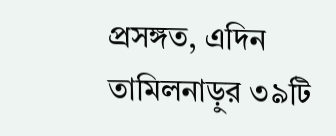প্রসঙ্গত, এদিন তামিলনাড়ুর ৩৯টি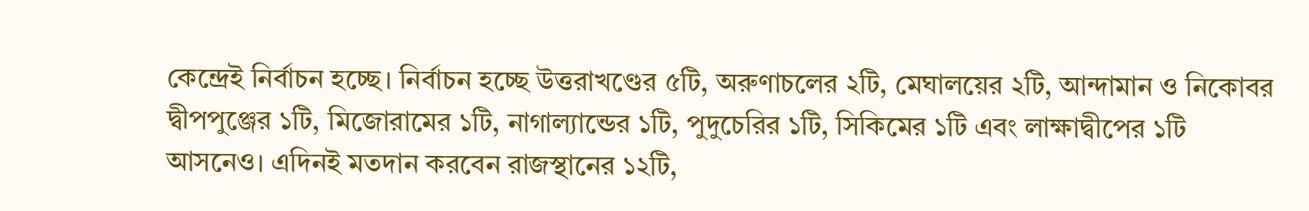কেন্দ্রেই নির্বাচন হচ্ছে। নির্বাচন হচ্ছে উত্তরাখণ্ডের ৫টি, অরুণাচলের ২টি, মেঘালয়ের ২টি, আন্দামান ও নিকোবর দ্বীপপুঞ্জের ১টি, মিজোরামের ১টি, নাগাল্যান্ডের ১টি, পুদুচেরির ১টি, সিকিমের ১টি এবং লাক্ষাদ্বীপের ১টি আসনেও। এদিনই মতদান করবেন রাজস্থানের ১২টি,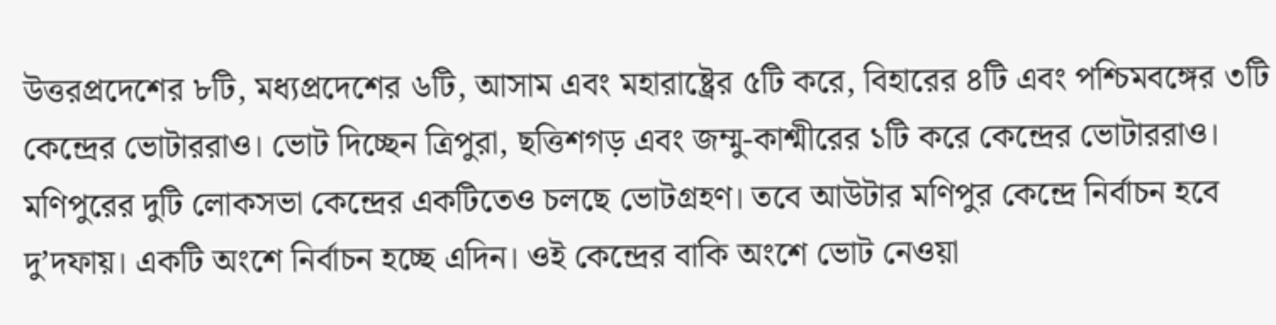উত্তরপ্রদেশের ৮টি, মধ্যপ্রদেশের ৬টি, আসাম এবং মহারাষ্ট্রের ৫টি করে, বিহারের ৪টি এবং পশ্চিমবঙ্গের ৩টি কেন্দ্রের ভোটাররাও। ভোট দিচ্ছেন ত্রিপুরা, ছত্তিশগড় এবং জম্মু-কাশ্মীরের ১টি করে কেন্দ্রের ভোটাররাও। মণিপুরের দুটি লোকসভা কেন্দ্রের একটিতেও চলছে ভোটগ্রহণ। তবে আউটার মণিপুর কেন্দ্রে নির্বাচন হবে দু’দফায়। একটি অংশে নির্বাচন হচ্ছে এদিন। ওই কেন্দ্রের বাকি অংশে ভোট নেওয়া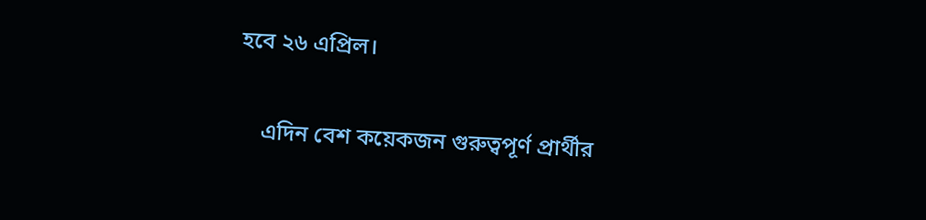হবে ২৬ এপ্রিল।

    এদিন বেশ কয়েকজন গুরুত্বপূর্ণ প্রার্থীর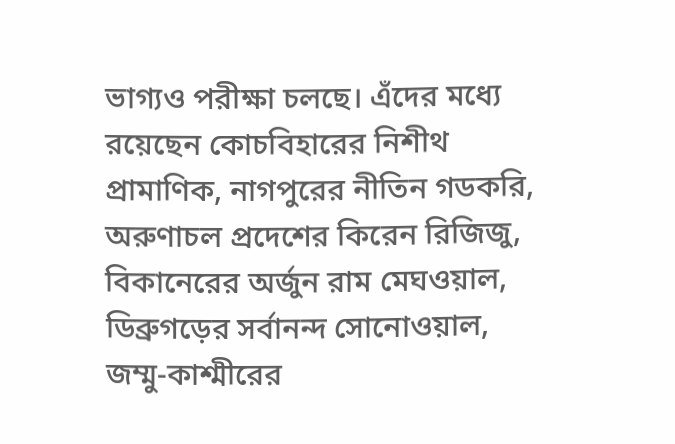ভাগ্যও পরীক্ষা চলছে। এঁদের মধ্যে রয়েছেন কোচবিহারের নিশীথ প্রামাণিক, নাগপুরের নীতিন গডকরি, অরুণাচল প্রদেশের কিরেন রিজিজু, বিকানেরের অর্জুন রাম মেঘওয়াল, ডিব্রুগড়ের সর্বানন্দ সোনোওয়াল, জম্মু-কাশ্মীরের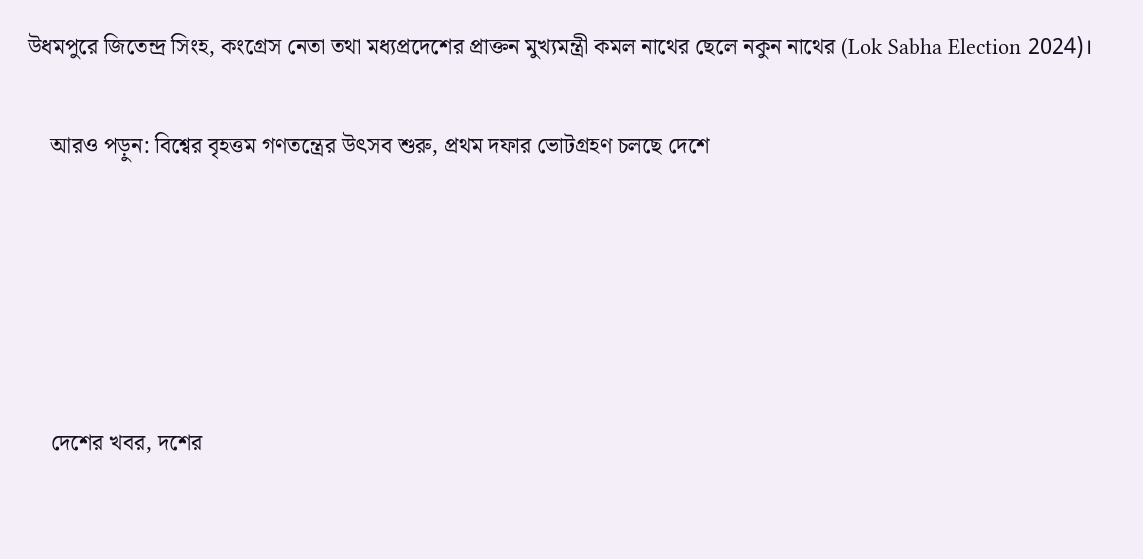উধমপুরে জিতেন্দ্র সিংহ, কংগ্রেস নেতা তথা মধ্যপ্রদেশের প্রাক্তন মুখ্যমন্ত্রী কমল নাথের ছেলে নকুন নাথের (Lok Sabha Election 2024)।

    আরও পড়ুন: বিশ্বের বৃহত্তম গণতন্ত্রের উৎসব শুরু, প্রথম দফার ভোটগ্রহণ চলছে দেশে





    দেশের খবর, দশের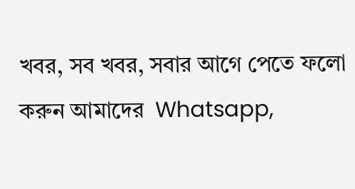খবর, সব খবর, সবার আগে পেতে ফলো করুন আমাদের  Whatsapp,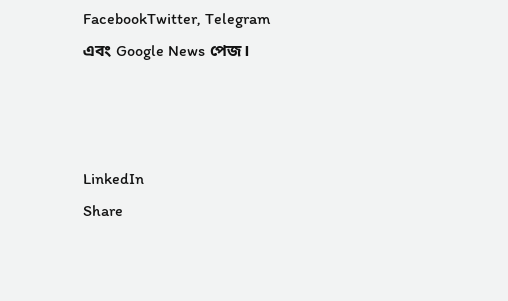FacebookTwitter, Telegram এবং Google News পেজ।



LinkedIn
Share